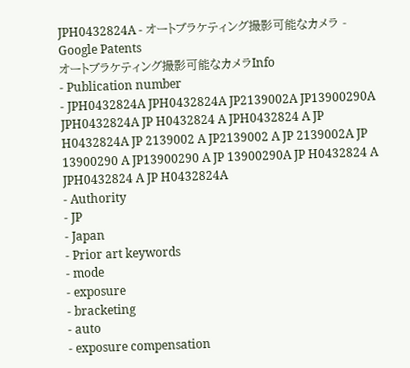JPH0432824A - オートブラケティング撮影可能なカメラ - Google Patents
オートブラケティング撮影可能なカメラInfo
- Publication number
- JPH0432824A JPH0432824A JP2139002A JP13900290A JPH0432824A JP H0432824 A JPH0432824 A JP H0432824A JP 2139002 A JP2139002 A JP 2139002A JP 13900290 A JP13900290 A JP 13900290A JP H0432824 A JPH0432824 A JP H0432824A
- Authority
- JP
- Japan
- Prior art keywords
- mode
- exposure
- bracketing
- auto
- exposure compensation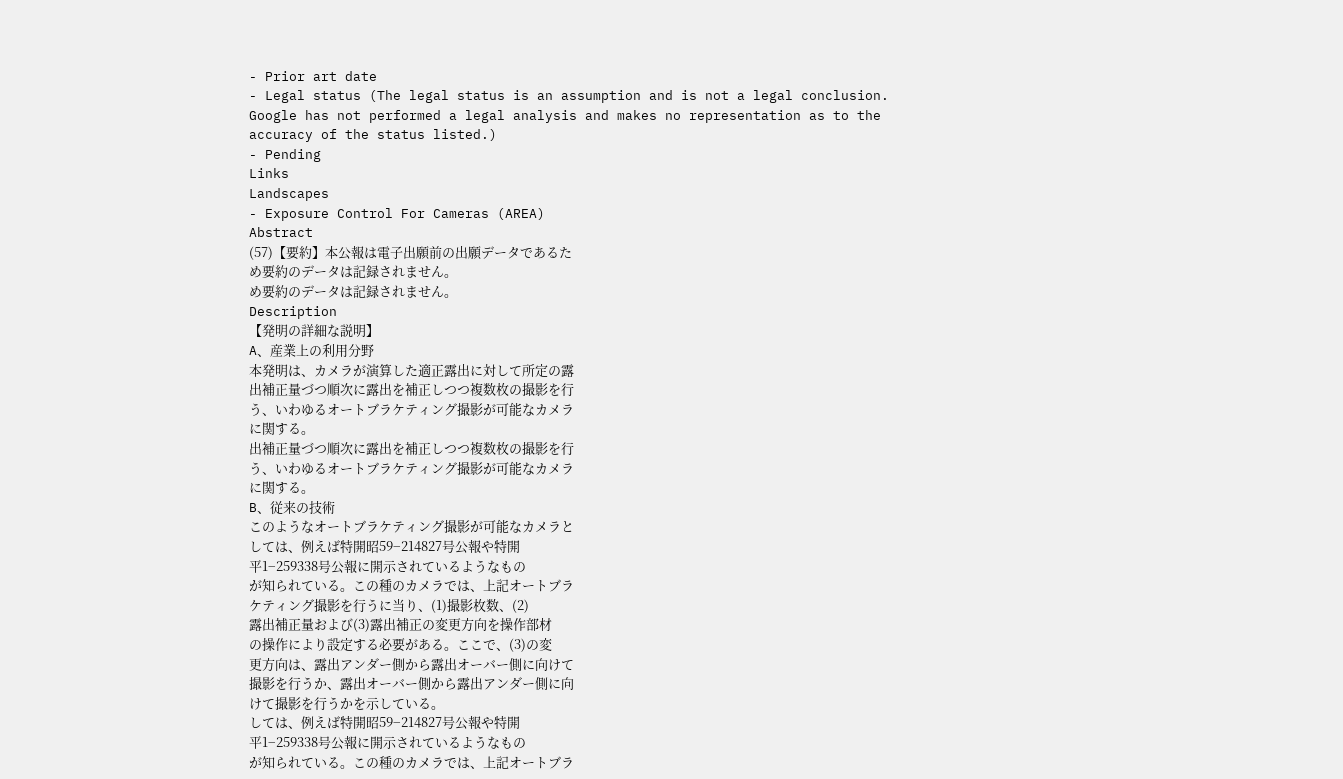- Prior art date
- Legal status (The legal status is an assumption and is not a legal conclusion. Google has not performed a legal analysis and makes no representation as to the accuracy of the status listed.)
- Pending
Links
Landscapes
- Exposure Control For Cameras (AREA)
Abstract
(57)【要約】本公報は電子出願前の出願データであるた
め要約のデータは記録されません。
め要約のデータは記録されません。
Description
【発明の詳細な説明】
A、産業上の利用分野
本発明は、カメラが演算した適正露出に対して所定の露
出補正量づつ順次に露出を補正しつつ複数枚の撮影を行
う、いわゆるオートブラケティング撮影が可能なカメラ
に関する。
出補正量づつ順次に露出を補正しつつ複数枚の撮影を行
う、いわゆるオートブラケティング撮影が可能なカメラ
に関する。
B、従来の技術
このようなオートブラケティング撮影が可能なカメラと
しては、例えば特開昭59−214827号公報や特開
平1−259338号公報に開示されているようなもの
が知られている。この種のカメラでは、上記オートブラ
ケティング撮影を行うに当り、(1)撮影枚数、(2)
露出補正量および(3)露出補正の変更方向を操作部材
の操作により設定する必要がある。ここで、(3)の変
更方向は、露出アンダー側から露出オーバー側に向けて
撮影を行うか、露出オーバー側から露出アンダー側に向
けて撮影を行うかを示している。
しては、例えば特開昭59−214827号公報や特開
平1−259338号公報に開示されているようなもの
が知られている。この種のカメラでは、上記オートブラ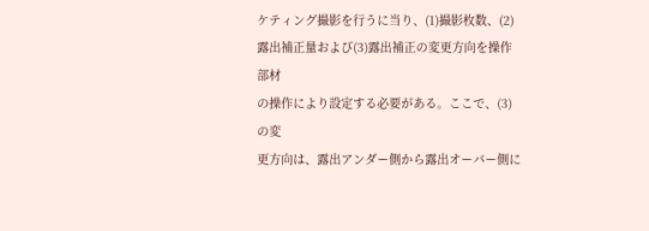ケティング撮影を行うに当り、(1)撮影枚数、(2)
露出補正量および(3)露出補正の変更方向を操作部材
の操作により設定する必要がある。ここで、(3)の変
更方向は、露出アンダー側から露出オーバー側に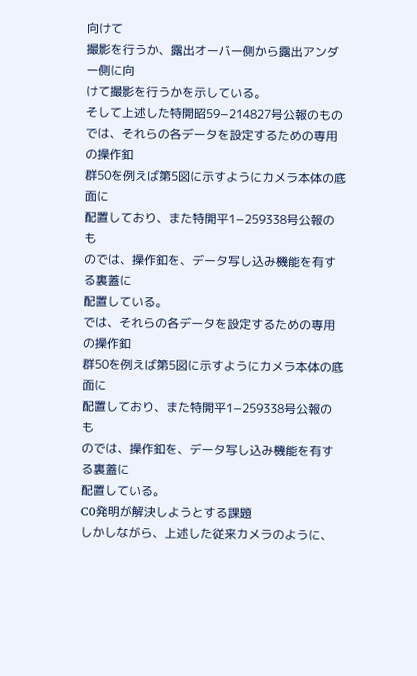向けて
撮影を行うか、露出オーバー側から露出アンダー側に向
けて撮影を行うかを示している。
そして上述した特開昭59−214827号公報のもの
では、それらの各データを設定するための専用の操作釦
群50を例えば第5図に示すようにカメラ本体の底面に
配置しており、また特開平1−259338号公報のも
のでは、操作釦を、データ写し込み機能を有する裏蓋に
配置している。
では、それらの各データを設定するための専用の操作釦
群50を例えば第5図に示すようにカメラ本体の底面に
配置しており、また特開平1−259338号公報のも
のでは、操作釦を、データ写し込み機能を有する裏蓋に
配置している。
C0発明が解決しようとする課題
しかしながら、上述した従来カメラのように、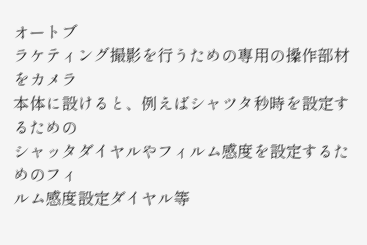オートブ
ラケティング撮影を行うための専用の操作部材をカメラ
本体に設けると、例えばシャツタ秒時を設定するための
シャッタダイヤルやフィルム感度を設定するためのフィ
ルム感度設定ダイヤル等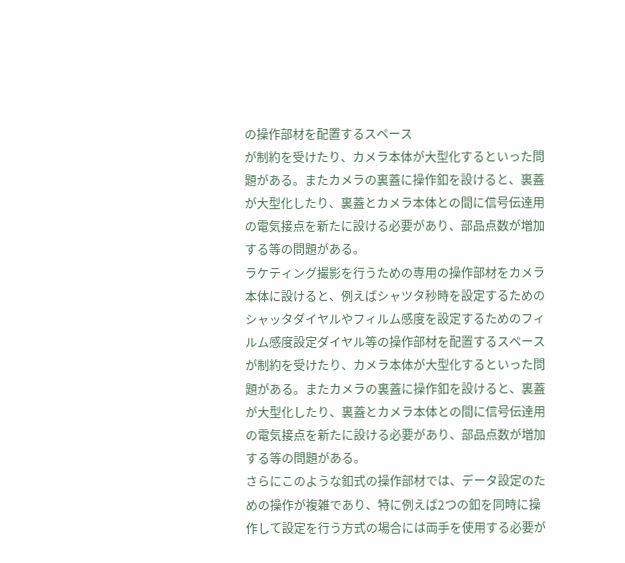の操作部材を配置するスペース
が制約を受けたり、カメラ本体が大型化するといった問
題がある。またカメラの裏蓋に操作釦を設けると、裏蓋
が大型化したり、裏蓋とカメラ本体との間に信号伝達用
の電気接点を新たに設ける必要があり、部品点数が増加
する等の問題がある。
ラケティング撮影を行うための専用の操作部材をカメラ
本体に設けると、例えばシャツタ秒時を設定するための
シャッタダイヤルやフィルム感度を設定するためのフィ
ルム感度設定ダイヤル等の操作部材を配置するスペース
が制約を受けたり、カメラ本体が大型化するといった問
題がある。またカメラの裏蓋に操作釦を設けると、裏蓋
が大型化したり、裏蓋とカメラ本体との間に信号伝達用
の電気接点を新たに設ける必要があり、部品点数が増加
する等の問題がある。
さらにこのような釦式の操作部材では、データ設定のた
めの操作が複雑であり、特に例えば2つの釦を同時に操
作して設定を行う方式の場合には両手を使用する必要が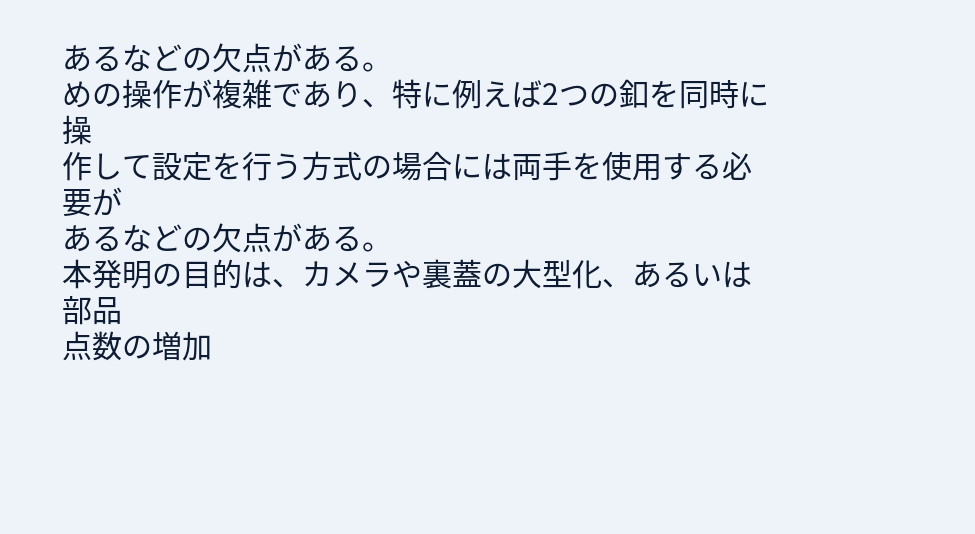あるなどの欠点がある。
めの操作が複雑であり、特に例えば2つの釦を同時に操
作して設定を行う方式の場合には両手を使用する必要が
あるなどの欠点がある。
本発明の目的は、カメラや裏蓋の大型化、あるいは部品
点数の増加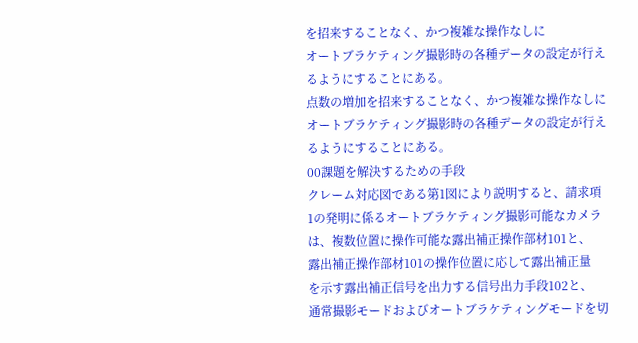を招来することなく、かつ複雑な操作なしに
オートブラケティング撮影時の各種データの設定が行え
るようにすることにある。
点数の増加を招来することなく、かつ複雑な操作なしに
オートブラケティング撮影時の各種データの設定が行え
るようにすることにある。
00課題を解決するための手段
クレーム対応図である第1図により説明すると、請求項
1の発明に係るオートブラケティング撮影可能なカメラ
は、複数位置に操作可能な露出補正操作部材101と、
露出補正操作部材101の操作位置に応して露出補正量
を示す露出補正信号を出力する信号出力手段102と、
通常撮影モードおよびオートブラケティングモードを切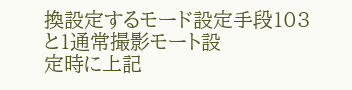換設定するモード設定手段103と1通常撮影モート設
定時に上記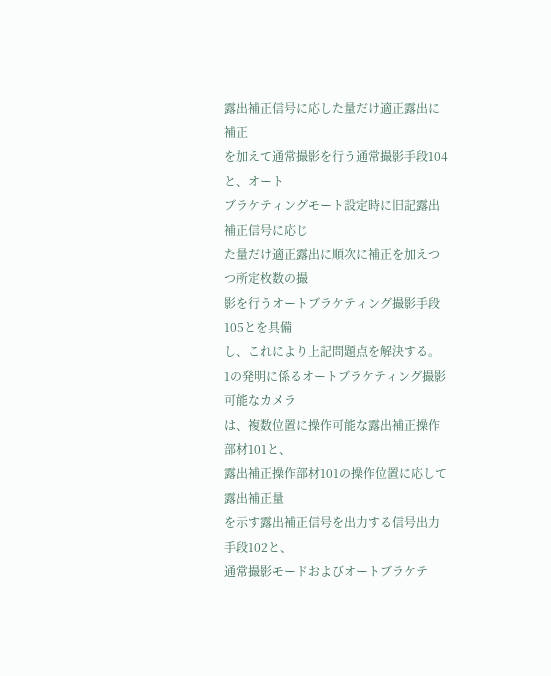露出補正信号に応した量だけ適正露出に補正
を加えて通常撮影を行う通常撮影手段104と、オート
ブラケティングモート設定時に旧記露出補正信号に応じ
た量だけ適正露出に順次に補正を加えつつ所定枚数の撮
影を行うオートブラケティング撮影手段105とを具備
し、これにより上記問題点を解決する。
1の発明に係るオートブラケティング撮影可能なカメラ
は、複数位置に操作可能な露出補正操作部材101と、
露出補正操作部材101の操作位置に応して露出補正量
を示す露出補正信号を出力する信号出力手段102と、
通常撮影モードおよびオートブラケテ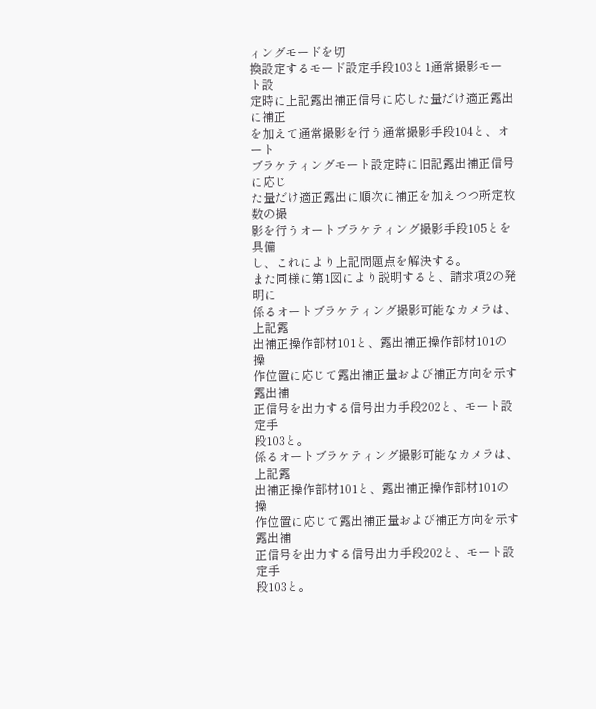ィングモードを切
換設定するモード設定手段103と1通常撮影モート設
定時に上記露出補正信号に応した量だけ適正露出に補正
を加えて通常撮影を行う通常撮影手段104と、オート
ブラケティングモート設定時に旧記露出補正信号に応じ
た量だけ適正露出に順次に補正を加えつつ所定枚数の撮
影を行うオートブラケティング撮影手段105とを具備
し、これにより上記問題点を解決する。
また同様に第1図により説明すると、請求項2の発明に
係るオートブラケティング撮影可能なカメラは、上記露
出補正操作部材101と、露出補正操作部材101の操
作位置に応じて露出補正量および補正方向を示す露出補
正信号を出力する信号出力手段202と、モート設定手
段103と。
係るオートブラケティング撮影可能なカメラは、上記露
出補正操作部材101と、露出補正操作部材101の操
作位置に応じて露出補正量および補正方向を示す露出補
正信号を出力する信号出力手段202と、モート設定手
段103と。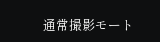通常撮影モート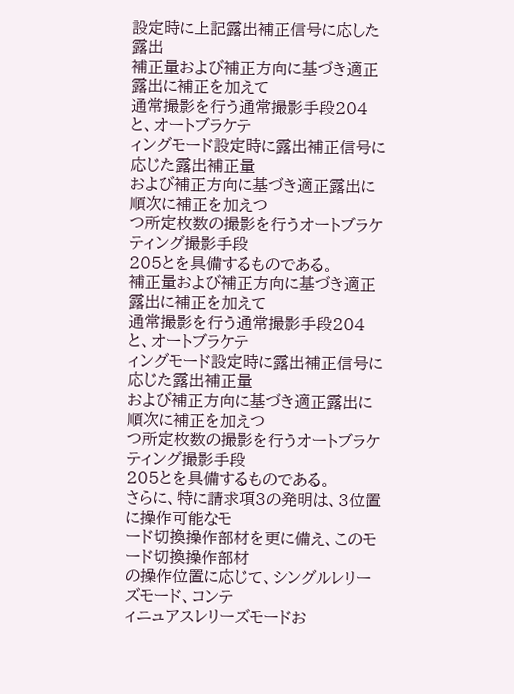設定時に上記露出補正信号に応した露出
補正量および補正方向に基づき適正露出に補正を加えて
通常撮影を行う通常撮影手段204と、オートブラケテ
ィングモード設定時に露出補正信号に応じた露出補正量
および補正方向に基づき適正露出に順次に補正を加えつ
つ所定枚数の撮影を行うオートブラケティング撮影手段
205とを具備するものである。
補正量および補正方向に基づき適正露出に補正を加えて
通常撮影を行う通常撮影手段204と、オートブラケテ
ィングモード設定時に露出補正信号に応じた露出補正量
および補正方向に基づき適正露出に順次に補正を加えつ
つ所定枚数の撮影を行うオートブラケティング撮影手段
205とを具備するものである。
さらに、特に請求項3の発明は、3位置に操作可能なモ
ード切換操作部材を更に備え、このモード切換操作部材
の操作位置に応じて、シングルレリーズモード、コンテ
ィニュアスレリーズモードお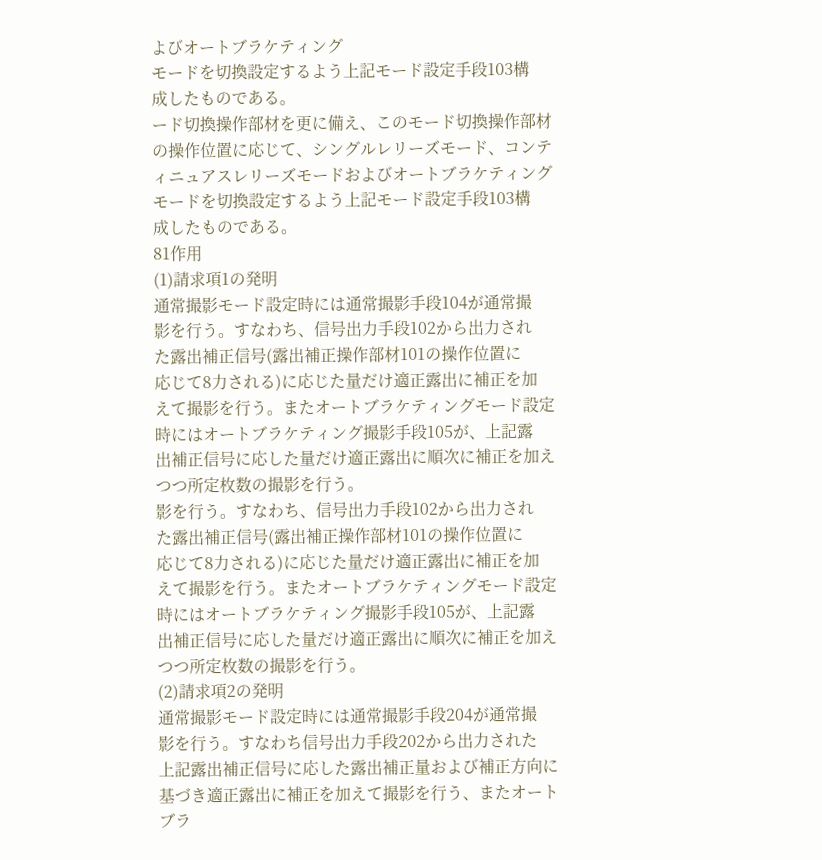よびオートブラケティング
モードを切換設定するよう上記モード設定手段103構
成したものである。
ード切換操作部材を更に備え、このモード切換操作部材
の操作位置に応じて、シングルレリーズモード、コンテ
ィニュアスレリーズモードおよびオートブラケティング
モードを切換設定するよう上記モード設定手段103構
成したものである。
81作用
(1)請求項1の発明
通常撮影モード設定時には通常撮影手段104が通常撮
影を行う。すなわち、信号出力手段102から出力され
た露出補正信号(露出補正操作部材101の操作位置に
応じて8力される)に応じた量だけ適正露出に補正を加
えて撮影を行う。またオートブラケティングモード設定
時にはオートブラケティング撮影手段105が、上記露
出補正信号に応した量だけ適正露出に順次に補正を加え
つつ所定枚数の撮影を行う。
影を行う。すなわち、信号出力手段102から出力され
た露出補正信号(露出補正操作部材101の操作位置に
応じて8力される)に応じた量だけ適正露出に補正を加
えて撮影を行う。またオートブラケティングモード設定
時にはオートブラケティング撮影手段105が、上記露
出補正信号に応した量だけ適正露出に順次に補正を加え
つつ所定枚数の撮影を行う。
(2)請求項2の発明
通常撮影モード設定時には通常撮影手段204が通常撮
影を行う。すなわち信号出力手段202から出力された
上記露出補正信号に応した露出補正量および補正方向に
基づき適正露出に補正を加えて撮影を行う、またオート
ブラ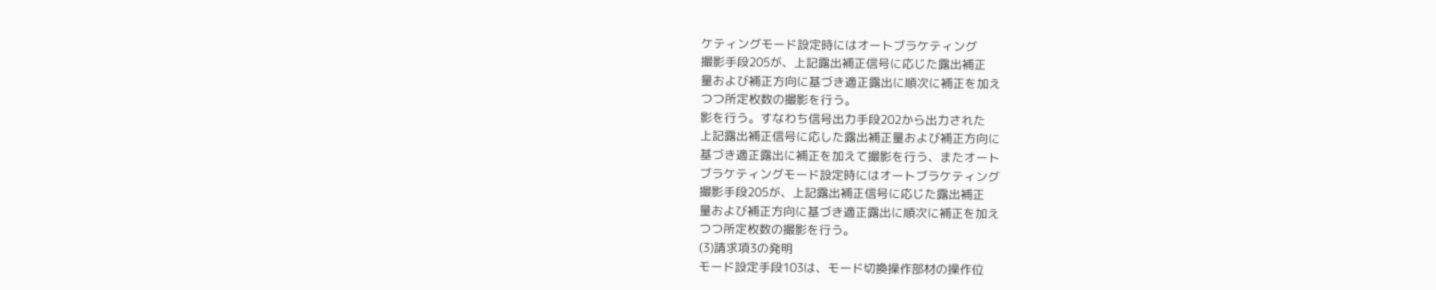ケティングモード設定時にはオートブラケティング
撮影手段205が、上記露出補正信号に応じた露出補正
量および補正方向に基づき適正露出に順次に補正を加え
つつ所定枚数の撮影を行う。
影を行う。すなわち信号出力手段202から出力された
上記露出補正信号に応した露出補正量および補正方向に
基づき適正露出に補正を加えて撮影を行う、またオート
ブラケティングモード設定時にはオートブラケティング
撮影手段205が、上記露出補正信号に応じた露出補正
量および補正方向に基づき適正露出に順次に補正を加え
つつ所定枚数の撮影を行う。
(3)請求項3の発明
モード設定手段103は、モード切換操作部材の操作位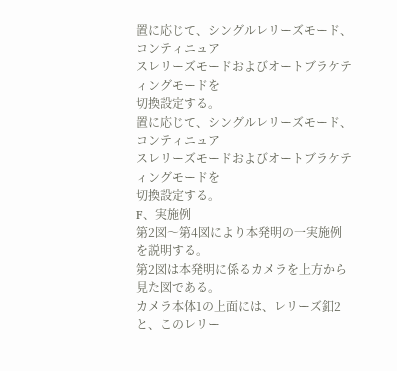置に応じて、シングルレリーズモード、コンティニュア
スレリーズモードおよびオートブラケティングモードを
切換設定する。
置に応じて、シングルレリーズモード、コンティニュア
スレリーズモードおよびオートブラケティングモードを
切換設定する。
F、実施例
第2図〜第4図により本発明の一実施例を説明する。
第2図は本発明に係るカメラを上方から見た図である。
カメラ本体1の上面には、レリーズ釦2と、このレリー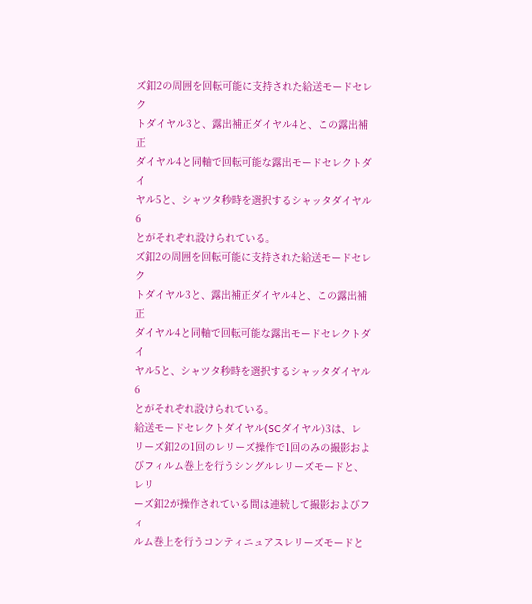ズ釦2の周囲を回転可能に支持された給送モードセレク
トダイヤル3と、露出補正ダイヤル4と、この露出補正
ダイヤル4と同軸で回転可能な露出モードセレクトダイ
ヤル5と、シャツタ秒時を選択するシャッタダイヤル6
とがそれぞれ設けられている。
ズ釦2の周囲を回転可能に支持された給送モードセレク
トダイヤル3と、露出補正ダイヤル4と、この露出補正
ダイヤル4と同軸で回転可能な露出モードセレクトダイ
ヤル5と、シャツタ秒時を選択するシャッタダイヤル6
とがそれぞれ設けられている。
給送モードセレクトダイヤル(SCダイヤル)3は、レ
リーズ釦2の1回のレリーズ操作で1回のみの撮影およ
びフィルム巻上を行うシングルレリーズモードと、レリ
ーズ釦2が操作されている間は連続して撮影およびフィ
ルム巻上を行うコンティニュアスレリーズモードと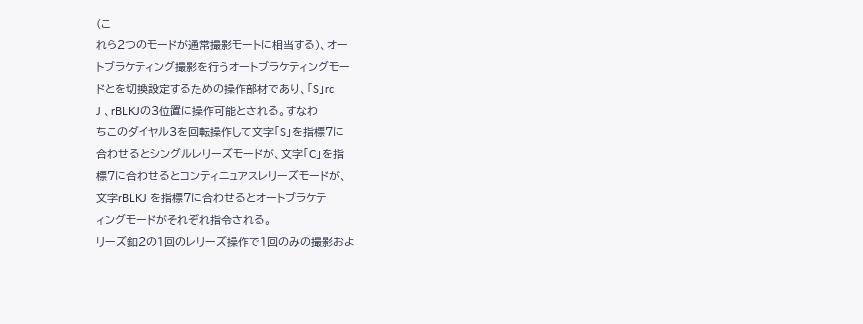(こ
れら2つのモードが通常撮影モートに相当する)、オー
トブラケティング撮影を行うオートブラケティングモー
ドとを切換設定するための操作部材であり、「S」rc
J 、rBLKJの3位置に操作可能とされる。すなわ
ちこのダイヤル3を回転操作して文字「S」を指標7に
合わせるとシングルレリーズモードが、文字「C」を指
標7に合わせるとコンティニュアスレリーズモードが、
文字rBLKJ を指標7に合わせるとオートブラケテ
ィングモードがそれぞれ指令される。
リーズ釦2の1回のレリーズ操作で1回のみの撮影およ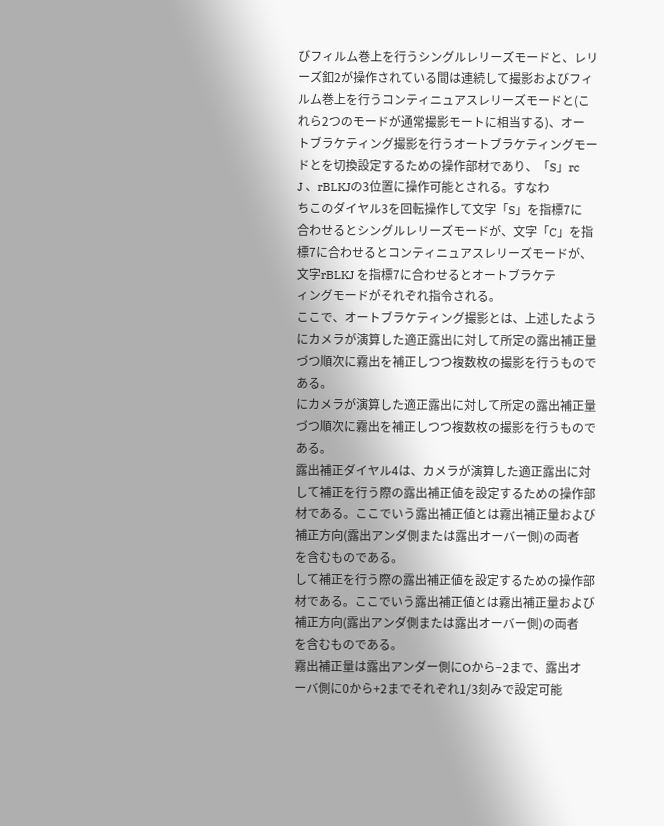びフィルム巻上を行うシングルレリーズモードと、レリ
ーズ釦2が操作されている間は連続して撮影およびフィ
ルム巻上を行うコンティニュアスレリーズモードと(こ
れら2つのモードが通常撮影モートに相当する)、オー
トブラケティング撮影を行うオートブラケティングモー
ドとを切換設定するための操作部材であり、「S」rc
J 、rBLKJの3位置に操作可能とされる。すなわ
ちこのダイヤル3を回転操作して文字「S」を指標7に
合わせるとシングルレリーズモードが、文字「C」を指
標7に合わせるとコンティニュアスレリーズモードが、
文字rBLKJ を指標7に合わせるとオートブラケテ
ィングモードがそれぞれ指令される。
ここで、オートブラケティング撮影とは、上述したよう
にカメラが演算した適正露出に対して所定の露出補正量
づつ順次に霧出を補正しつつ複数枚の撮影を行うもので
ある。
にカメラが演算した適正露出に対して所定の露出補正量
づつ順次に霧出を補正しつつ複数枚の撮影を行うもので
ある。
露出補正ダイヤル4は、カメラが演算した適正露出に対
して補正を行う際の露出補正値を設定するための操作部
材である。ここでいう露出補正値とは霧出補正量および
補正方向(露出アンダ側または露出オーバー側)の両者
を含むものである。
して補正を行う際の露出補正値を設定するための操作部
材である。ここでいう露出補正値とは霧出補正量および
補正方向(露出アンダ側または露出オーバー側)の両者
を含むものである。
霧出補正量は露出アンダー側にOから−2まで、露出オ
ーバ側に0から+2までそれぞれ1/3刻みで設定可能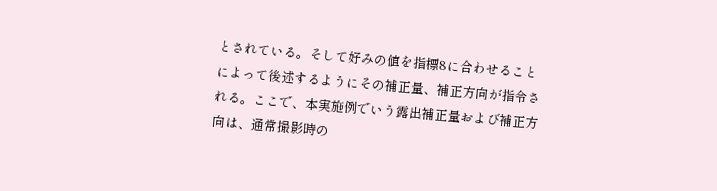とされている。そして好みの値を指標8に合わせること
によって後述するようにその補正量、補正方向が指令さ
れる。ここで、本実施例でいう露出補正量および補正方
向は、通常撮影時の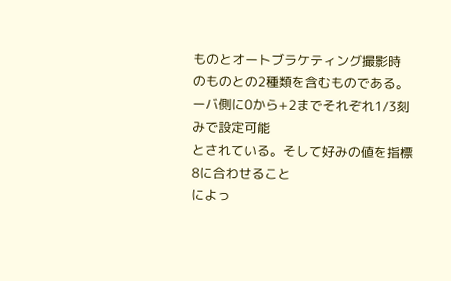ものとオートブラケティング撮影時
のものとの2種類を含むものである。
ーバ側に0から+2までそれぞれ1/3刻みで設定可能
とされている。そして好みの値を指標8に合わせること
によっ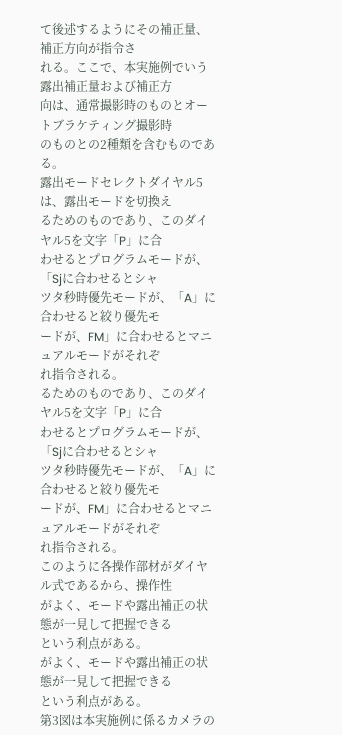て後述するようにその補正量、補正方向が指令さ
れる。ここで、本実施例でいう露出補正量および補正方
向は、通常撮影時のものとオートブラケティング撮影時
のものとの2種類を含むものである。
露出モードセレクトダイヤル5は、露出モードを切換え
るためのものであり、このダイヤル5を文字「P」に合
わせるとプログラムモードが、「Sjに合わせるとシャ
ツタ秒時優先モードが、「A」に合わせると絞り優先モ
ードが、FM」に合わせるとマニュアルモードがそれぞ
れ指令される。
るためのものであり、このダイヤル5を文字「P」に合
わせるとプログラムモードが、「Sjに合わせるとシャ
ツタ秒時優先モードが、「A」に合わせると絞り優先モ
ードが、FM」に合わせるとマニュアルモードがそれぞ
れ指令される。
このように各操作部材がダイヤル式であるから、操作性
がよく、モードや露出補正の状態が一見して把握できる
という利点がある。
がよく、モードや露出補正の状態が一見して把握できる
という利点がある。
第3図は本実施例に係るカメラの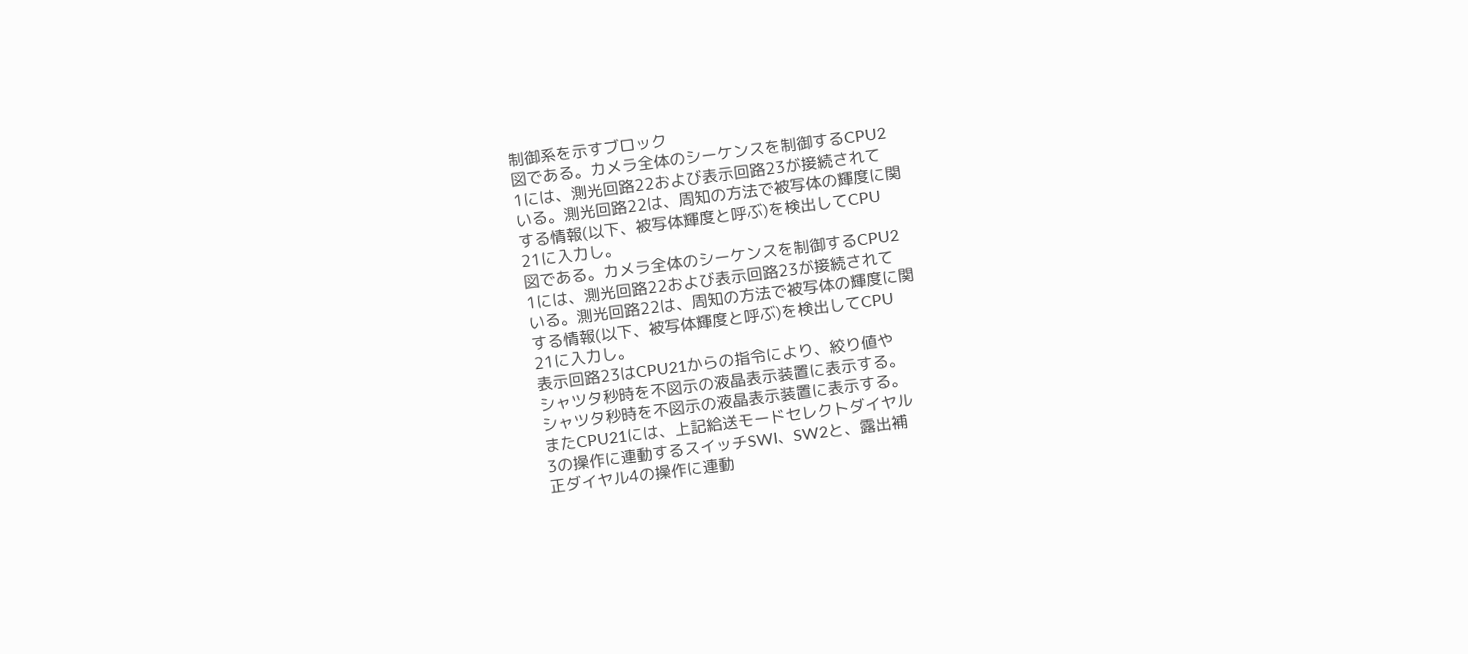制御系を示すブロック
図である。カメラ全体のシーケンスを制御するCPU2
1には、測光回路22および表示回路23が接続されて
いる。測光回路22は、周知の方法で被写体の輝度に関
する情報(以下、被写体輝度と呼ぶ)を検出してCPU
21に入力し。
図である。カメラ全体のシーケンスを制御するCPU2
1には、測光回路22および表示回路23が接続されて
いる。測光回路22は、周知の方法で被写体の輝度に関
する情報(以下、被写体輝度と呼ぶ)を検出してCPU
21に入力し。
表示回路23はCPU21からの指令により、絞り値や
シャツタ秒時を不図示の液晶表示装置に表示する。
シャツタ秒時を不図示の液晶表示装置に表示する。
またCPU21には、上記給送モードセレクトダイヤル
3の操作に連動するスイッチSWI、SW2と、露出補
正ダイヤル4の操作に連動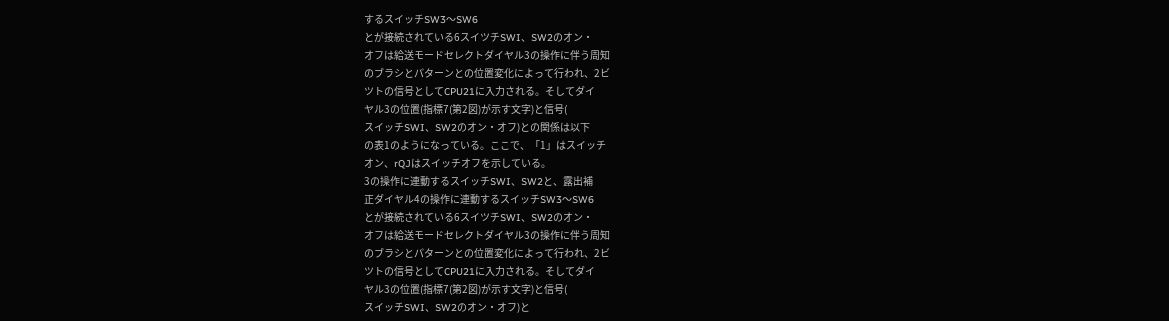するスイッチSW3〜SW6
とが接続されている6スイツチSWI、SW2のオン・
オフは給送モードセレクトダイヤル3の操作に伴う周知
のブラシとパターンとの位置変化によって行われ、2ビ
ツトの信号としてCPU21に入力される。そしてダイ
ヤル3の位置(指標7(第2図)が示す文字)と信号(
スイッチSWI、SW2のオン・オフ)との関係は以下
の表1のようになっている。ここで、「1」はスイッチ
オン、rQJはスイッチオフを示している。
3の操作に連動するスイッチSWI、SW2と、露出補
正ダイヤル4の操作に連動するスイッチSW3〜SW6
とが接続されている6スイツチSWI、SW2のオン・
オフは給送モードセレクトダイヤル3の操作に伴う周知
のブラシとパターンとの位置変化によって行われ、2ビ
ツトの信号としてCPU21に入力される。そしてダイ
ヤル3の位置(指標7(第2図)が示す文字)と信号(
スイッチSWI、SW2のオン・オフ)と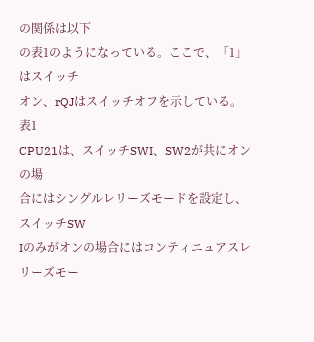の関係は以下
の表1のようになっている。ここで、「1」はスイッチ
オン、rQJはスイッチオフを示している。
表1
CPU21は、スイッチSWI、SW2が共にオンの場
合にはシングルレリーズモードを設定し、スイッチSW
Iのみがオンの場合にはコンティニュアスレリーズモー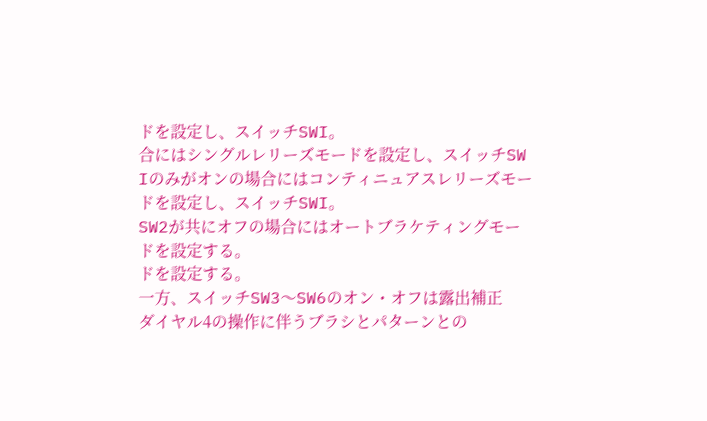ドを設定し、スイッチSWI。
合にはシングルレリーズモードを設定し、スイッチSW
Iのみがオンの場合にはコンティニュアスレリーズモー
ドを設定し、スイッチSWI。
SW2が共にオフの場合にはオートブラケティングモー
ドを設定する。
ドを設定する。
一方、スイッチSW3〜SW6のオン・オフは露出補正
ダイヤル4の操作に伴うブラシとパターンとの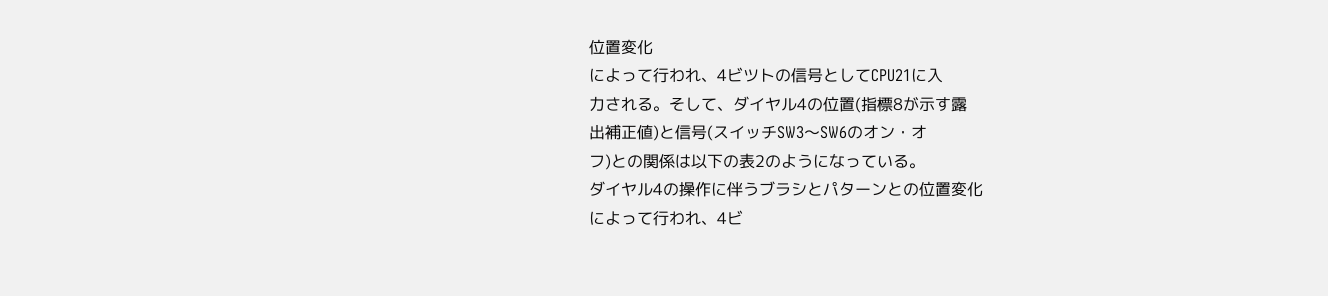位置変化
によって行われ、4ビツトの信号としてCPU21に入
力される。そして、ダイヤル4の位置(指標8が示す露
出補正値)と信号(スイッチSW3〜SW6のオン・オ
フ)との関係は以下の表2のようになっている。
ダイヤル4の操作に伴うブラシとパターンとの位置変化
によって行われ、4ビ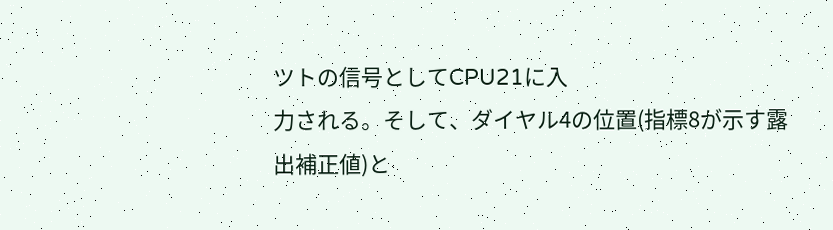ツトの信号としてCPU21に入
力される。そして、ダイヤル4の位置(指標8が示す露
出補正値)と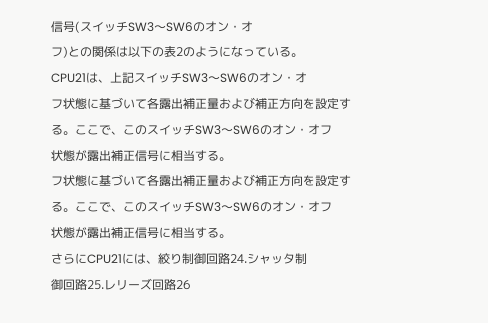信号(スイッチSW3〜SW6のオン・オ
フ)との関係は以下の表2のようになっている。
CPU21は、上記スイッチSW3〜SW6のオン・オ
フ状態に基づいて各露出補正量および補正方向を設定す
る。ここで、このスイッチSW3〜SW6のオン・オフ
状態が露出補正信号に相当する。
フ状態に基づいて各露出補正量および補正方向を設定す
る。ここで、このスイッチSW3〜SW6のオン・オフ
状態が露出補正信号に相当する。
さらにCPU21には、絞り制御回路24.シャッタ制
御回路25.レリーズ回路26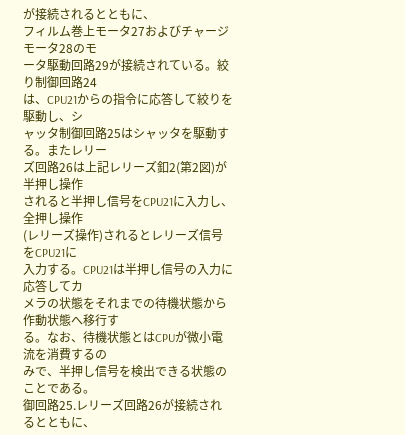が接続されるとともに、
フィルム巻上モータ27およびチャージモータ28のモ
ータ駆動回路29が接続されている。絞り制御回路24
は、CPU21からの指令に応答して絞りを駆動し、シ
ャッタ制御回路25はシャッタを駆動する。またレリー
ズ回路26は上記レリーズ釦2(第2図)が半押し操作
されると半押し信号をCPU21に入力し、全押し操作
(レリーズ操作)されるとレリーズ信号をCPU21に
入力する。CPU21は半押し信号の入力に応答してカ
メラの状態をそれまでの待機状態から作動状態へ移行す
る。なお、待機状態とはCPUが微小電流を消費するの
みで、半押し信号を検出できる状態のことである。
御回路25.レリーズ回路26が接続されるとともに、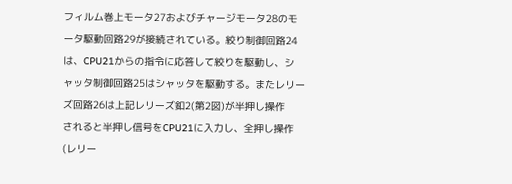フィルム巻上モータ27およびチャージモータ28のモ
ータ駆動回路29が接続されている。絞り制御回路24
は、CPU21からの指令に応答して絞りを駆動し、シ
ャッタ制御回路25はシャッタを駆動する。またレリー
ズ回路26は上記レリーズ釦2(第2図)が半押し操作
されると半押し信号をCPU21に入力し、全押し操作
(レリー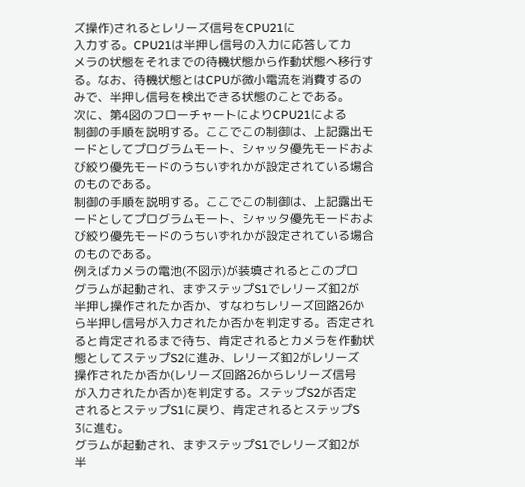ズ操作)されるとレリーズ信号をCPU21に
入力する。CPU21は半押し信号の入力に応答してカ
メラの状態をそれまでの待機状態から作動状態へ移行す
る。なお、待機状態とはCPUが微小電流を消費するの
みで、半押し信号を検出できる状態のことである。
次に、第4図のフローチャートによりCPU21による
制御の手順を説明する。ここでこの制御は、上記露出モ
ードとしてプログラムモート、シャッタ優先モードおよ
び絞り優先モードのうちいずれかが設定されている場合
のものである。
制御の手順を説明する。ここでこの制御は、上記露出モ
ードとしてプログラムモート、シャッタ優先モードおよ
び絞り優先モードのうちいずれかが設定されている場合
のものである。
例えばカメラの電池(不図示)が装填されるとこのプロ
グラムが起動され、まずステップS1でレリーズ釦2が
半押し操作されたか否か、すなわちレリーズ回路26か
ら半押し信号が入力されたか否かを判定する。否定され
ると肯定されるまで待ち、肯定されるとカメラを作動状
態としてステップS2に進み、レリーズ釦2がレリーズ
操作されたか否か(レリーズ回路26からレリーズ信号
が入力されたか否か)を判定する。ステップS2が否定
されるとステップS1に戻り、肯定されるとステップS
3に進む。
グラムが起動され、まずステップS1でレリーズ釦2が
半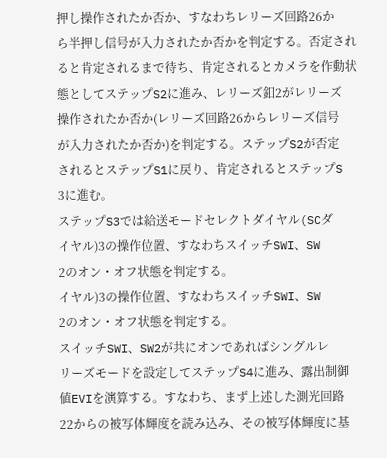押し操作されたか否か、すなわちレリーズ回路26か
ら半押し信号が入力されたか否かを判定する。否定され
ると肯定されるまで待ち、肯定されるとカメラを作動状
態としてステップS2に進み、レリーズ釦2がレリーズ
操作されたか否か(レリーズ回路26からレリーズ信号
が入力されたか否か)を判定する。ステップS2が否定
されるとステップS1に戻り、肯定されるとステップS
3に進む。
ステップS3では給送モードセレクトダイヤル(SCダ
イヤル)3の操作位置、すなわちスイッチSWI、SW
2のオン・オフ状態を判定する。
イヤル)3の操作位置、すなわちスイッチSWI、SW
2のオン・オフ状態を判定する。
スイッチSWI、SW2が共にオンであればシングルレ
リーズモードを設定してステップS4に進み、露出制御
値EVIを演算する。すなわち、まず上述した測光回路
22からの被写体輝度を読み込み、その被写体輝度に基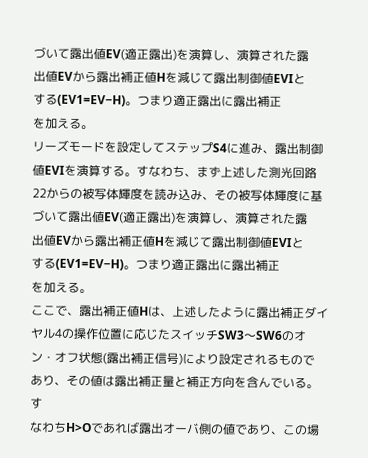づいて露出値EV(適正露出)を演算し、演算された露
出値EVから露出補正値Hを減じて露出制御値EVIと
する(EV1=EV−H)。つまり適正露出に露出補正
を加える。
リーズモードを設定してステップS4に進み、露出制御
値EVIを演算する。すなわち、まず上述した測光回路
22からの被写体輝度を読み込み、その被写体輝度に基
づいて露出値EV(適正露出)を演算し、演算された露
出値EVから露出補正値Hを減じて露出制御値EVIと
する(EV1=EV−H)。つまり適正露出に露出補正
を加える。
ここで、露出補正値Hは、上述したように露出補正ダイ
ヤル4の操作位置に応じたスイッチSW3〜SW6のオ
ン・オフ状態(露出補正信号)により設定されるもので
あり、その値は露出補正量と補正方向を含んでいる。す
なわちH>Oであれば露出オーバ側の値であり、この場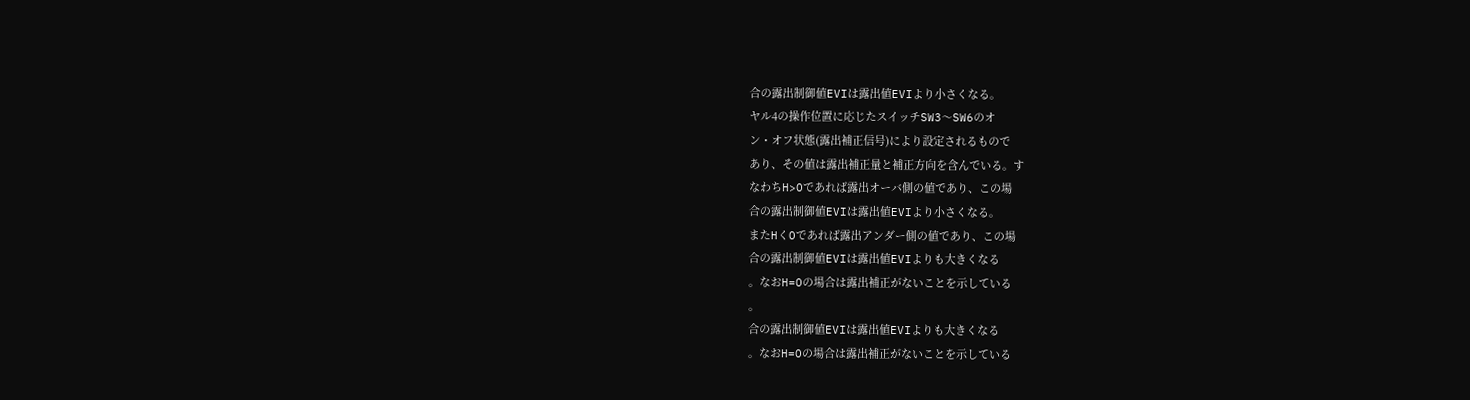合の露出制御値EVIは露出値EVIより小さくなる。
ヤル4の操作位置に応じたスイッチSW3〜SW6のオ
ン・オフ状態(露出補正信号)により設定されるもので
あり、その値は露出補正量と補正方向を含んでいる。す
なわちH>Oであれば露出オーバ側の値であり、この場
合の露出制御値EVIは露出値EVIより小さくなる。
またHくOであれば露出アンダー側の値であり、この場
合の露出制御値EVIは露出値EVIよりも大きくなる
。なおH=Oの場合は露出補正がないことを示している
。
合の露出制御値EVIは露出値EVIよりも大きくなる
。なおH=Oの場合は露出補正がないことを示している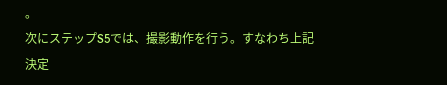。
次にステップS5では、撮影動作を行う。すなわち上記
決定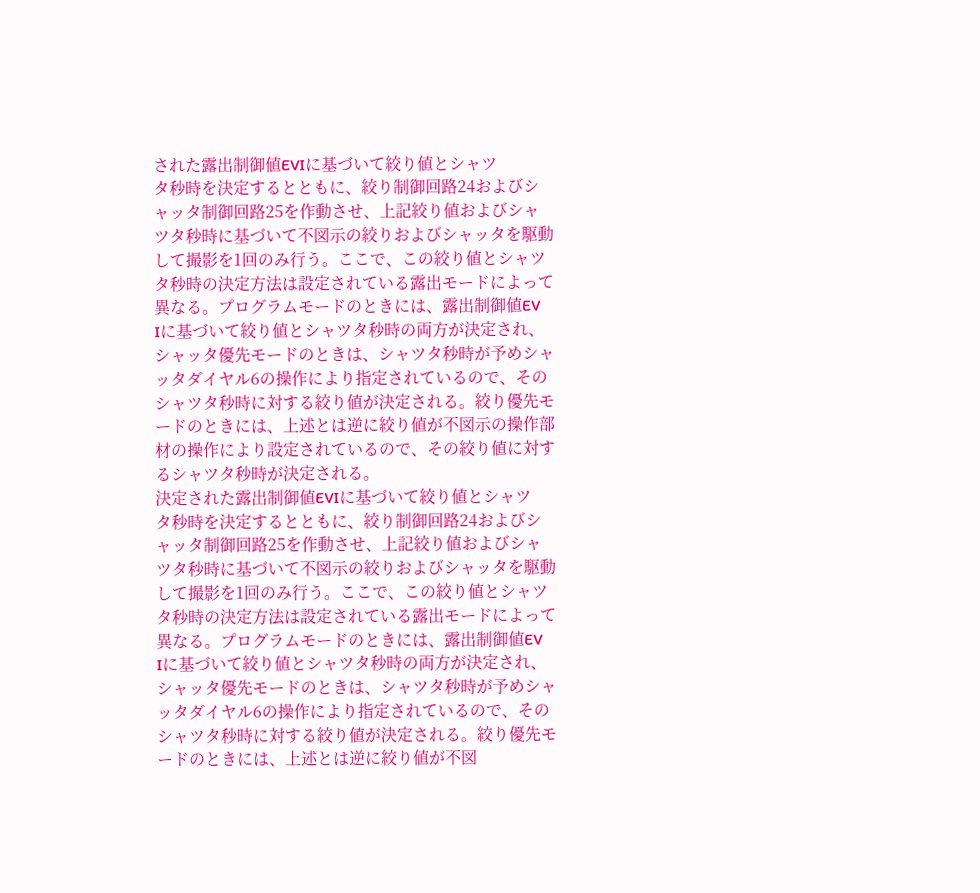された露出制御値EVIに基づいて絞り値とシャツ
タ秒時を決定するとともに、絞り制御回路24およびシ
ャッタ制御回路25を作動させ、上記絞り値およびシャ
ツタ秒時に基づいて不図示の絞りおよびシャッタを駆動
して撮影を1回のみ行う。ここで、この絞り値とシャツ
タ秒時の決定方法は設定されている露出モードによって
異なる。プログラムモードのときには、露出制御値EV
Iに基づいて絞り値とシャツタ秒時の両方が決定され、
シャッタ優先モードのときは、シャツタ秒時が予めシャ
ッタダイヤル6の操作により指定されているので、その
シャツタ秒時に対する絞り値が決定される。絞り優先モ
ードのときには、上述とは逆に絞り値が不図示の操作部
材の操作により設定されているので、その絞り値に対す
るシャツタ秒時が決定される。
決定された露出制御値EVIに基づいて絞り値とシャツ
タ秒時を決定するとともに、絞り制御回路24およびシ
ャッタ制御回路25を作動させ、上記絞り値およびシャ
ツタ秒時に基づいて不図示の絞りおよびシャッタを駆動
して撮影を1回のみ行う。ここで、この絞り値とシャツ
タ秒時の決定方法は設定されている露出モードによって
異なる。プログラムモードのときには、露出制御値EV
Iに基づいて絞り値とシャツタ秒時の両方が決定され、
シャッタ優先モードのときは、シャツタ秒時が予めシャ
ッタダイヤル6の操作により指定されているので、その
シャツタ秒時に対する絞り値が決定される。絞り優先モ
ードのときには、上述とは逆に絞り値が不図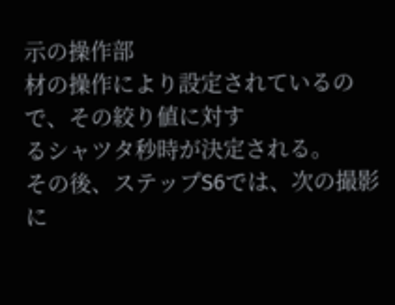示の操作部
材の操作により設定されているので、その絞り値に対す
るシャツタ秒時が決定される。
その後、ステップS6では、次の撮影に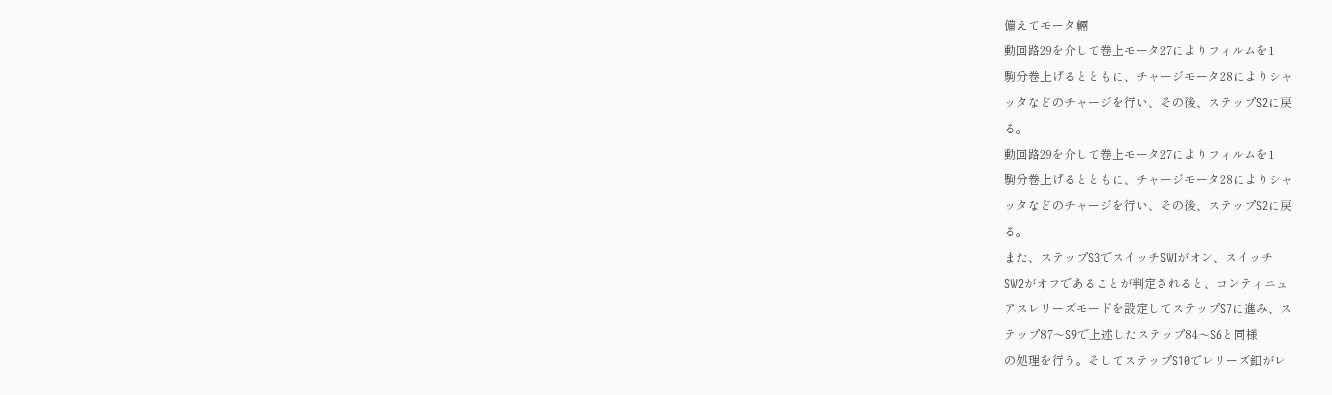備えてモータ輛
動回路29を介して巻上モータ27によりフィルムを1
駒分巻上げるとともに、チャージモータ28によりシャ
ッタなどのチャージを行い、その後、ステップS2に戻
る。
動回路29を介して巻上モータ27によりフィルムを1
駒分巻上げるとともに、チャージモータ28によりシャ
ッタなどのチャージを行い、その後、ステップS2に戻
る。
また、ステップS3でスイッチSWIがオン、スイッチ
SW2がオフであることが判定されると、コンティニュ
アスレリーズモードを設定してステップS7に進み、ス
テップ87〜S9で上述したステップ84〜S6と同様
の処理を行う。そしてステップS10でレリーズ釦がレ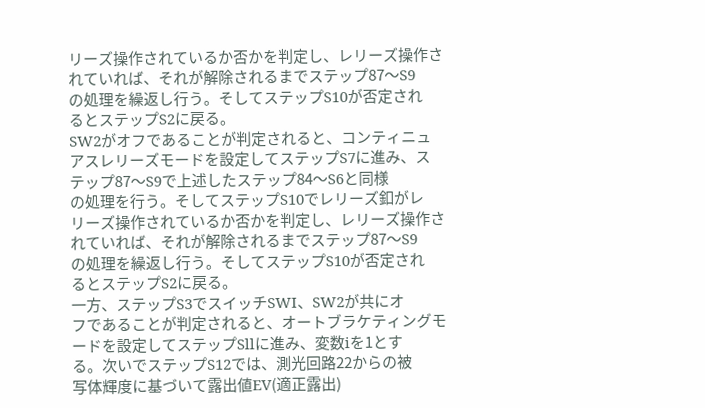リーズ操作されているか否かを判定し、レリーズ操作さ
れていれば、それが解除されるまでステップ87〜S9
の処理を繰返し行う。そしてステップS10が否定され
るとステップS2に戻る。
SW2がオフであることが判定されると、コンティニュ
アスレリーズモードを設定してステップS7に進み、ス
テップ87〜S9で上述したステップ84〜S6と同様
の処理を行う。そしてステップS10でレリーズ釦がレ
リーズ操作されているか否かを判定し、レリーズ操作さ
れていれば、それが解除されるまでステップ87〜S9
の処理を繰返し行う。そしてステップS10が否定され
るとステップS2に戻る。
一方、ステップS3でスイッチSWI、SW2が共にオ
フであることが判定されると、オートブラケティングモ
ードを設定してステップSllに進み、変数iを1とす
る。次いでステップS12では、測光回路22からの被
写体輝度に基づいて露出値EV(適正露出)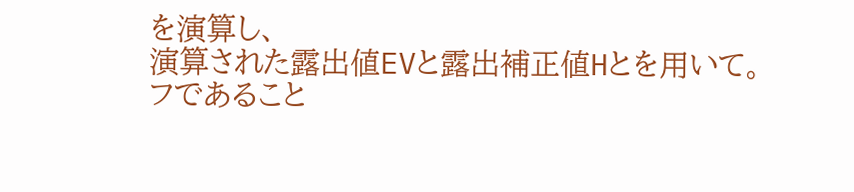を演算し、
演算された露出値EVと露出補正値Hとを用いて。
フであること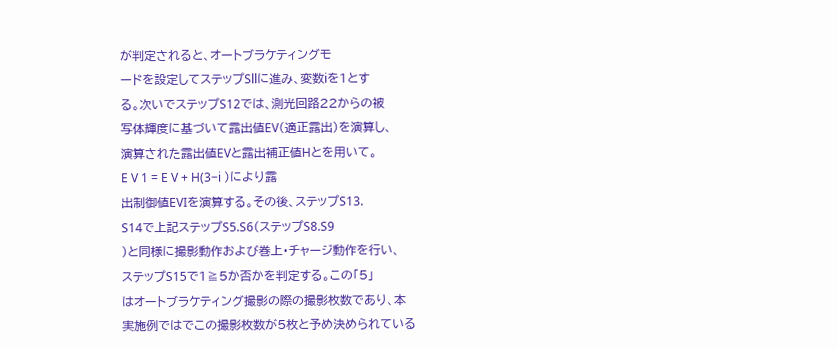が判定されると、オートブラケティングモ
ードを設定してステップSllに進み、変数iを1とす
る。次いでステップS12では、測光回路22からの被
写体輝度に基づいて露出値EV(適正露出)を演算し、
演算された露出値EVと露出補正値Hとを用いて。
E V 1 = E V + H(3−i )により露
出制御値EVIを演算する。その後、ステップS13.
S14で上記ステップS5.S6(ステップS8.S9
)と同様に撮影動作および巻上・チャージ動作を行い、
ステップS15で1≧5か否かを判定する。この「5」
はオートブラケティング撮影の際の撮影枚数であり、本
実施例ではでこの撮影枚数が5枚と予め決められている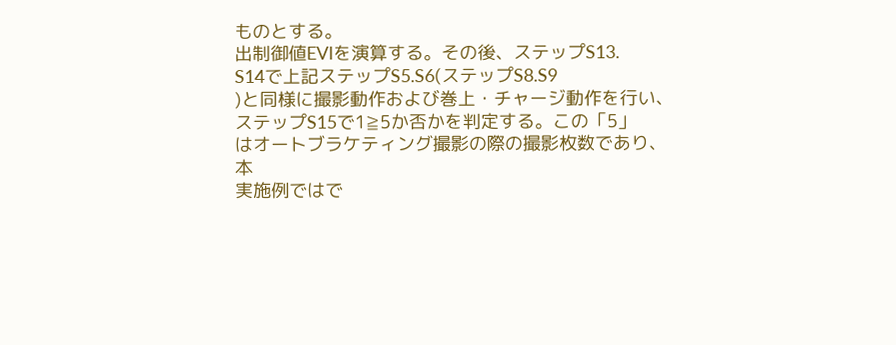ものとする。
出制御値EVIを演算する。その後、ステップS13.
S14で上記ステップS5.S6(ステップS8.S9
)と同様に撮影動作および巻上・チャージ動作を行い、
ステップS15で1≧5か否かを判定する。この「5」
はオートブラケティング撮影の際の撮影枚数であり、本
実施例ではで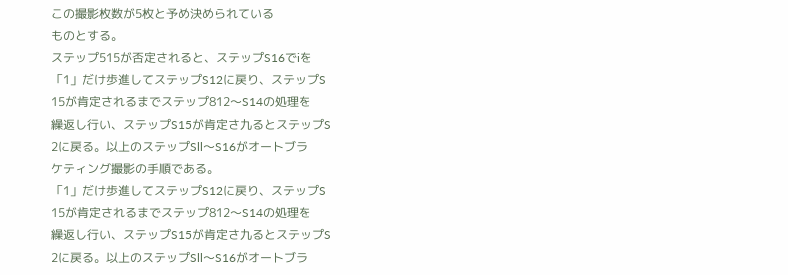この撮影枚数が5枚と予め決められている
ものとする。
ステップ515が否定されると、ステップS16でiを
「1」だけ歩進してステップS12に戻り、ステップS
15が肯定されるまでステップ812〜S14の処理を
繰返し行い、ステップS15が肯定さ九るとステップS
2に戻る。以上のステップSll〜S16がオートブラ
ケティング撮影の手順である。
「1」だけ歩進してステップS12に戻り、ステップS
15が肯定されるまでステップ812〜S14の処理を
繰返し行い、ステップS15が肯定さ九るとステップS
2に戻る。以上のステップSll〜S16がオートブラ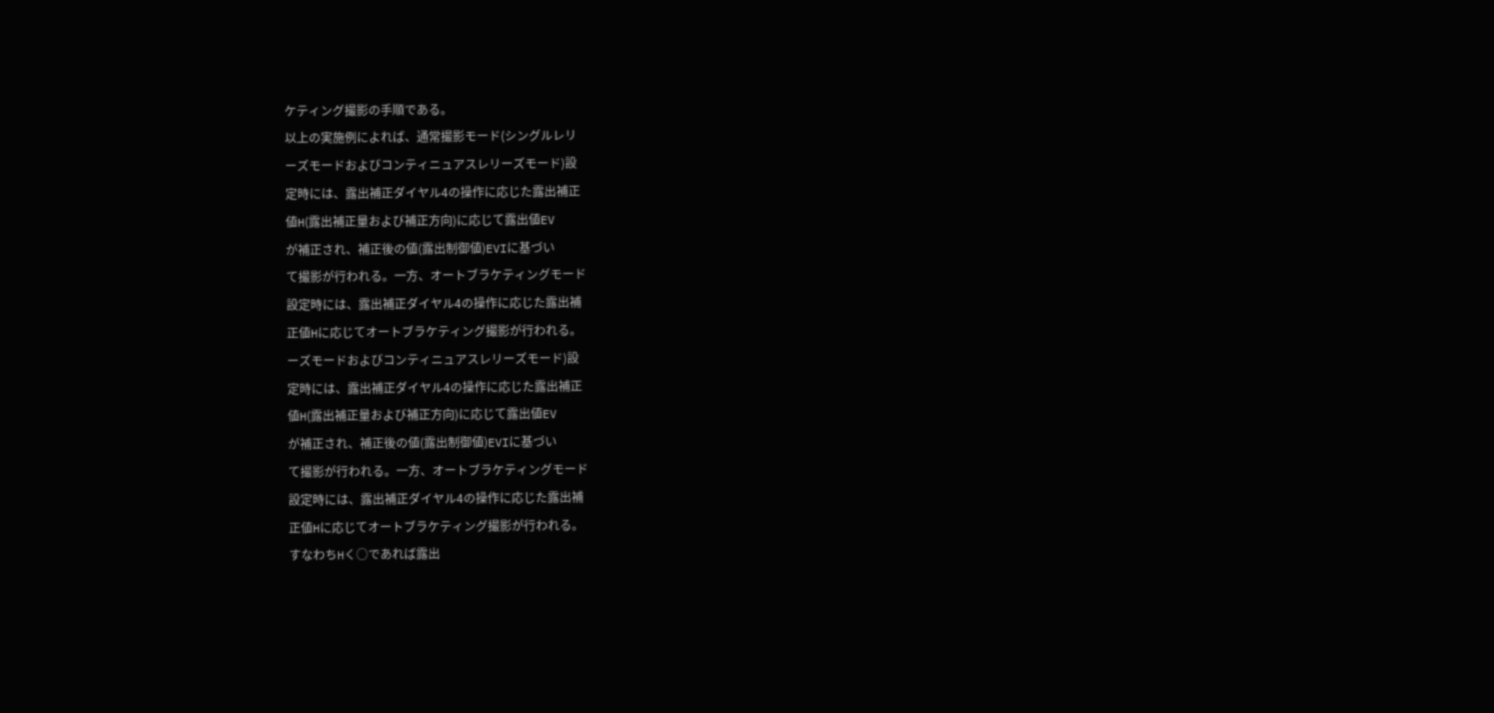ケティング撮影の手順である。
以上の実施例によれば、通常撮影モード(シングルレリ
ーズモードおよびコンティニュアスレリーズモード)設
定時には、露出補正ダイヤル4の操作に応じた露出補正
値H(露出補正量および補正方向)に応じて露出値EV
が補正され、補正後の値(露出制御値)EVIに基づい
て撮影が行われる。一方、オートブラケティングモード
設定時には、露出補正ダイヤル4の操作に応じた露出補
正値Hに応じてオートブラケティング撮影が行われる。
ーズモードおよびコンティニュアスレリーズモード)設
定時には、露出補正ダイヤル4の操作に応じた露出補正
値H(露出補正量および補正方向)に応じて露出値EV
が補正され、補正後の値(露出制御値)EVIに基づい
て撮影が行われる。一方、オートブラケティングモード
設定時には、露出補正ダイヤル4の操作に応じた露出補
正値Hに応じてオートブラケティング撮影が行われる。
すなわちHく○であれば露出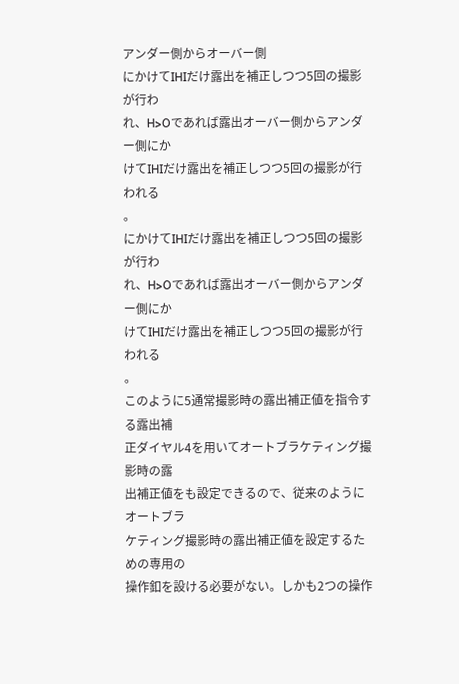アンダー側からオーバー側
にかけてIHIだけ露出を補正しつつ5回の撮影が行わ
れ、H>Oであれば露出オーバー側からアンダー側にか
けてIHIだけ露出を補正しつつ5回の撮影が行われる
。
にかけてIHIだけ露出を補正しつつ5回の撮影が行わ
れ、H>Oであれば露出オーバー側からアンダー側にか
けてIHIだけ露出を補正しつつ5回の撮影が行われる
。
このように5通常撮影時の露出補正値を指令する露出補
正ダイヤル4を用いてオートブラケティング撮影時の露
出補正値をも設定できるので、従来のようにオートブラ
ケティング撮影時の露出補正値を設定するための専用の
操作釦を設ける必要がない。しかも2つの操作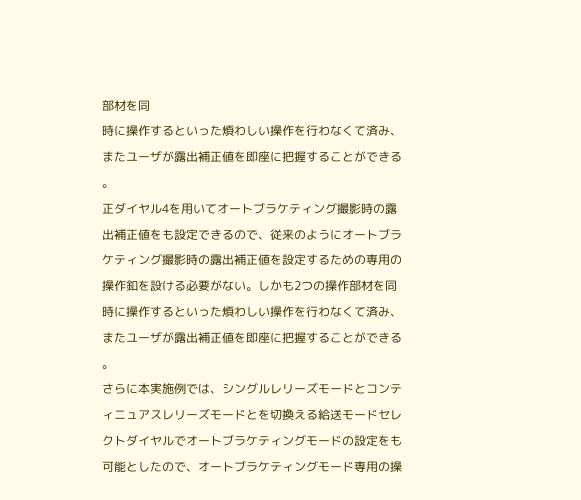部材を同
時に操作するといった煩わしい操作を行わなくて済み、
またユーザが露出補正値を即座に把握することができる
。
正ダイヤル4を用いてオートブラケティング撮影時の露
出補正値をも設定できるので、従来のようにオートブラ
ケティング撮影時の露出補正値を設定するための専用の
操作釦を設ける必要がない。しかも2つの操作部材を同
時に操作するといった煩わしい操作を行わなくて済み、
またユーザが露出補正値を即座に把握することができる
。
さらに本実施例では、シングルレリーズモードとコンテ
ィニュアスレリーズモードとを切換える給送モードセレ
クトダイヤルでオートブラケティングモードの設定をも
可能としたので、オートブラケティングモード専用の操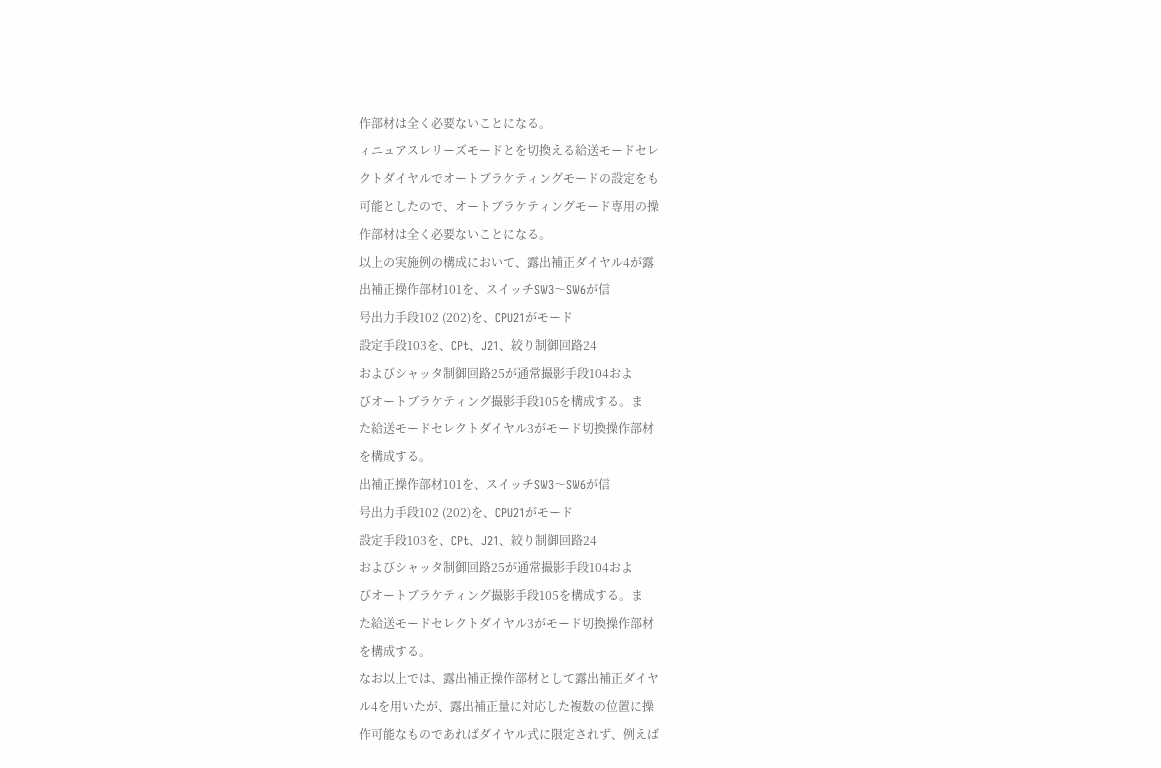作部材は全く必要ないことになる。
ィニュアスレリーズモードとを切換える給送モードセレ
クトダイヤルでオートブラケティングモードの設定をも
可能としたので、オートブラケティングモード専用の操
作部材は全く必要ないことになる。
以上の実施例の構成において、露出補正ダイヤル4が露
出補正操作部材101を、スイッチSW3〜SW6が信
号出力手段102 (202)を、CPU21がモード
設定手段103を、CPt、J21、絞り制御回路24
およびシャッタ制御回路25が通常撮影手段104およ
びオートブラケティング撮影手段105を構成する。ま
た給送モードセレクトダイヤル3がモード切換操作部材
を構成する。
出補正操作部材101を、スイッチSW3〜SW6が信
号出力手段102 (202)を、CPU21がモード
設定手段103を、CPt、J21、絞り制御回路24
およびシャッタ制御回路25が通常撮影手段104およ
びオートブラケティング撮影手段105を構成する。ま
た給送モードセレクトダイヤル3がモード切換操作部材
を構成する。
なお以上では、露出補正操作部材として露出補正ダイヤ
ル4を用いたが、露出補正量に対応した複数の位置に操
作可能なものであればダイヤル式に限定されず、例えば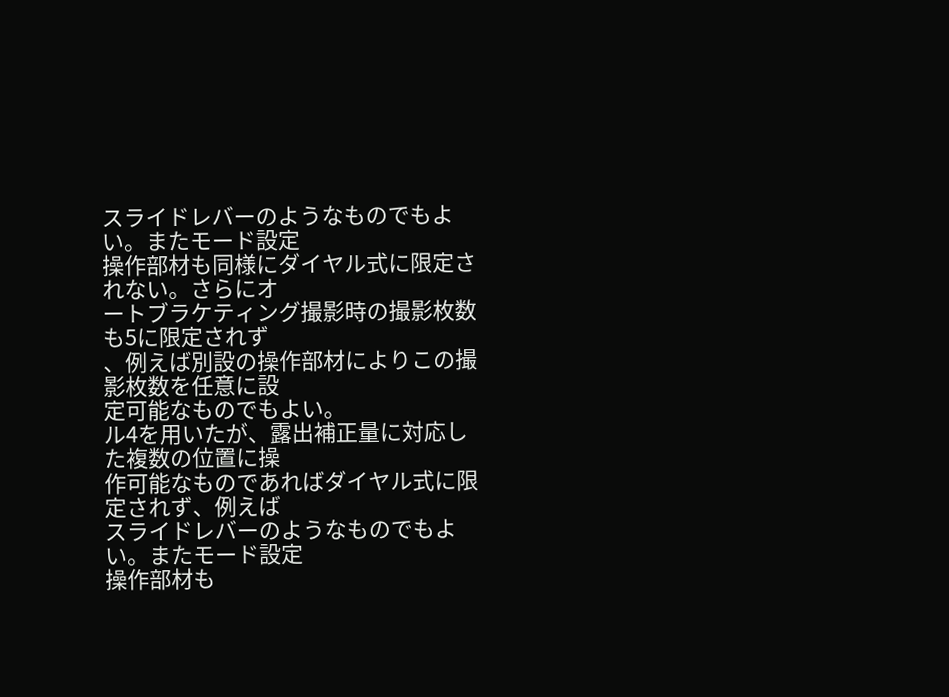スライドレバーのようなものでもよい。またモード設定
操作部材も同様にダイヤル式に限定されない。さらにオ
ートブラケティング撮影時の撮影枚数も5に限定されず
、例えば別設の操作部材によりこの撮影枚数を任意に設
定可能なものでもよい。
ル4を用いたが、露出補正量に対応した複数の位置に操
作可能なものであればダイヤル式に限定されず、例えば
スライドレバーのようなものでもよい。またモード設定
操作部材も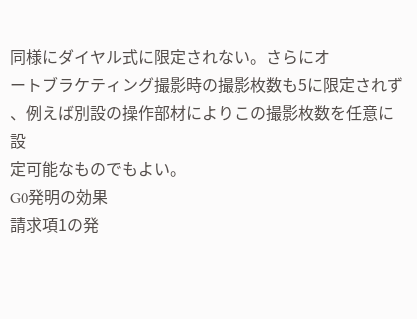同様にダイヤル式に限定されない。さらにオ
ートブラケティング撮影時の撮影枚数も5に限定されず
、例えば別設の操作部材によりこの撮影枚数を任意に設
定可能なものでもよい。
G0発明の効果
請求項1の発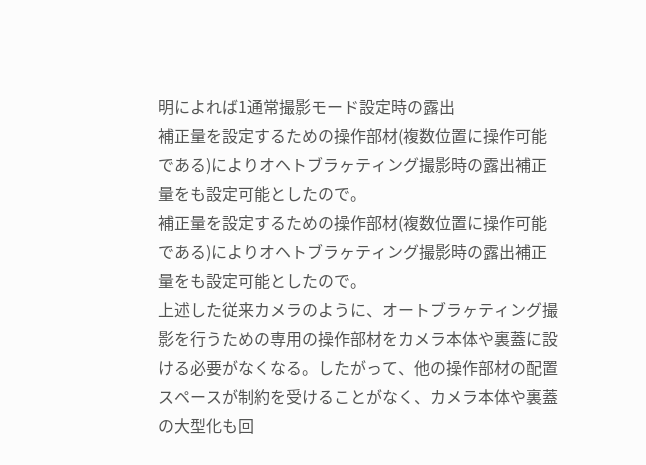明によれば1通常撮影モード設定時の露出
補正量を設定するための操作部材(複数位置に操作可能
である)によりオヘトブラヶティング撮影時の露出補正
量をも設定可能としたので。
補正量を設定するための操作部材(複数位置に操作可能
である)によりオヘトブラヶティング撮影時の露出補正
量をも設定可能としたので。
上述した従来カメラのように、オートブラヶティング撮
影を行うための専用の操作部材をカメラ本体や裏蓋に設
ける必要がなくなる。したがって、他の操作部材の配置
スペースが制約を受けることがなく、カメラ本体や裏蓋
の大型化も回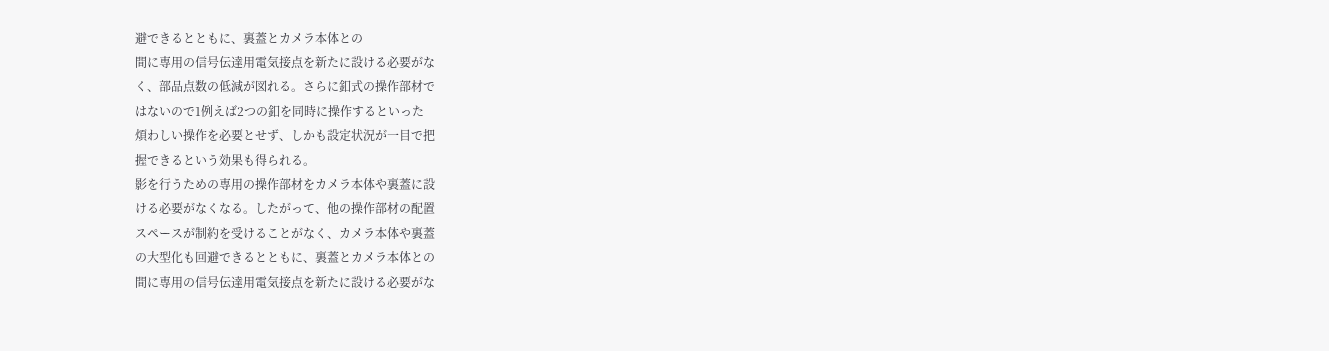避できるとともに、裏蓋とカメラ本体との
間に専用の信号伝達用電気接点を新たに設ける必要がな
く、部品点数の低減が図れる。さらに釦式の操作部材で
はないので1例えば2つの釦を同時に操作するといった
煩わしい操作を必要とせず、しかも設定状況が一目で把
握できるという効果も得られる。
影を行うための専用の操作部材をカメラ本体や裏蓋に設
ける必要がなくなる。したがって、他の操作部材の配置
スペースが制約を受けることがなく、カメラ本体や裏蓋
の大型化も回避できるとともに、裏蓋とカメラ本体との
間に専用の信号伝達用電気接点を新たに設ける必要がな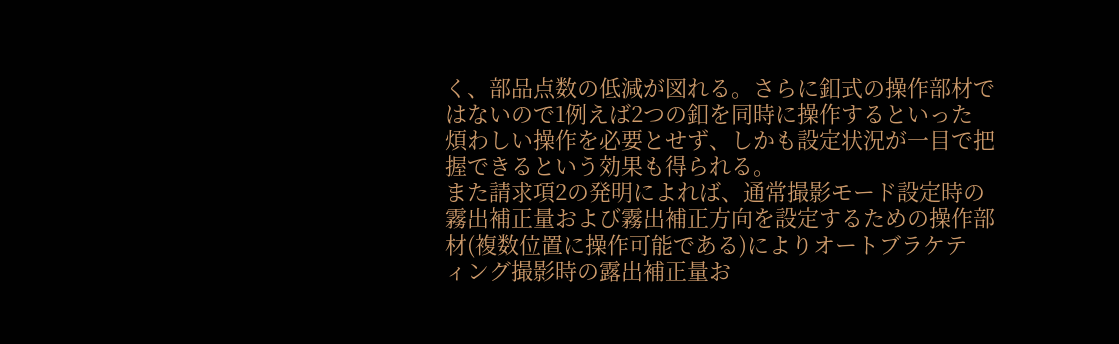く、部品点数の低減が図れる。さらに釦式の操作部材で
はないので1例えば2つの釦を同時に操作するといった
煩わしい操作を必要とせず、しかも設定状況が一目で把
握できるという効果も得られる。
また請求項2の発明によれば、通常撮影モード設定時の
霧出補正量および霧出補正方向を設定するための操作部
材(複数位置に操作可能である)によりオートブラケテ
ィング撮影時の露出補正量お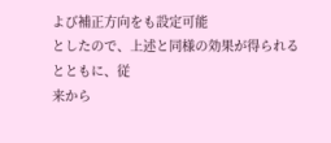よび補正方向をも設定可能
としたので、上述と同様の効果が得られるとともに、従
来から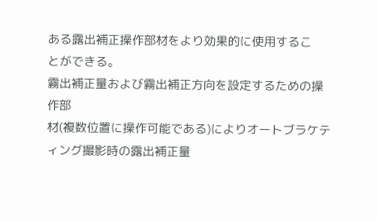ある露出補正操作部材をより効果的に使用するこ
とができる。
霧出補正量および霧出補正方向を設定するための操作部
材(複数位置に操作可能である)によりオートブラケテ
ィング撮影時の露出補正量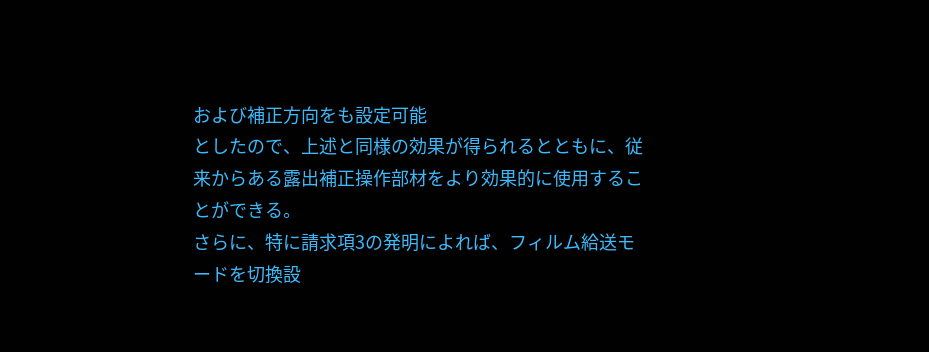および補正方向をも設定可能
としたので、上述と同様の効果が得られるとともに、従
来からある露出補正操作部材をより効果的に使用するこ
とができる。
さらに、特に請求項3の発明によれば、フィルム給送モ
ードを切換設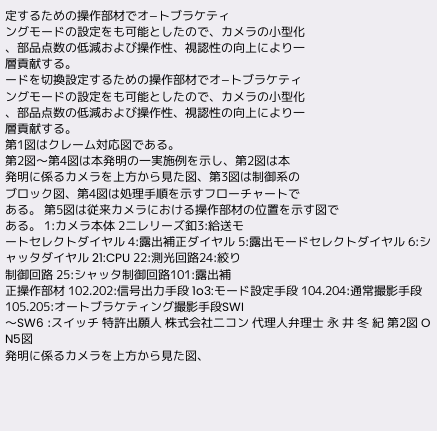定するための操作部材でオ−トブラケティ
ングモードの設定をも可能としたので、カメラの小型化
、部品点数の低減および操作性、視認性の向上により一
層貢献する。
ードを切換設定するための操作部材でオ−トブラケティ
ングモードの設定をも可能としたので、カメラの小型化
、部品点数の低減および操作性、視認性の向上により一
層貢献する。
第1図はクレーム対応図である。
第2図〜第4図は本発明の一実施例を示し、第2図は本
発明に係るカメラを上方から見た図、第3図は制御系の
ブロック図、第4図は処理手順を示すフローチャートで
ある。 第5図は従来カメラにおける操作部材の位置を示す図で
ある。 1:カメラ本体 2ニレリーズ釦3:給送モ
ートセレクトダイヤル 4:露出補正ダイヤル 5:露出モードセレクトダイヤル 6:シャッタダイヤル 21:CPU 22:測光回路24:絞り
制御回路 25:シャッタ制御回路101:露出補
正操作部材 102.202:信号出力手段 1o3:モード設定手段 104.204:通常撮影手段 105.205:オートブラケティング撮影手段SWI
〜SW6 :スイッチ 特許出願人 株式会社二コン 代理人弁理士 永 井 冬 紀 第2図 O N5図
発明に係るカメラを上方から見た図、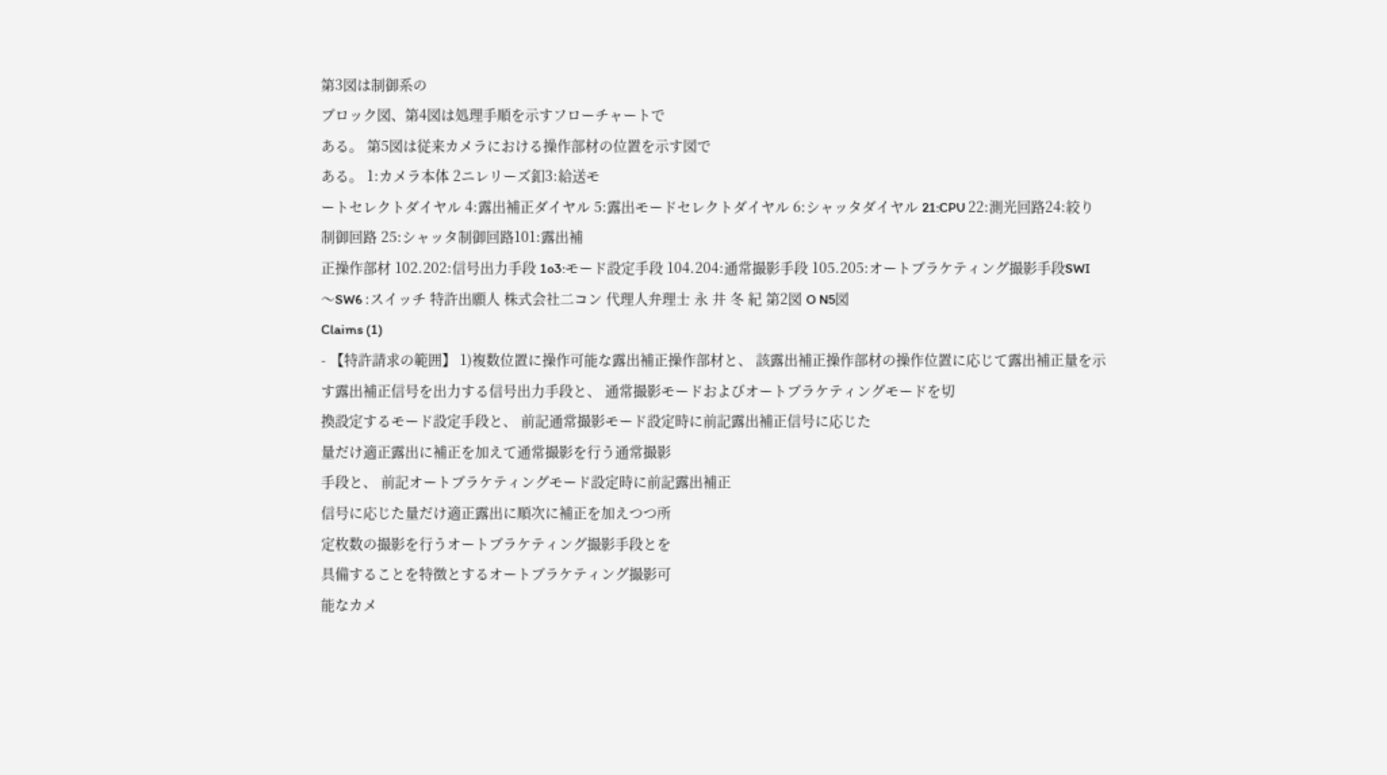第3図は制御系の
ブロック図、第4図は処理手順を示すフローチャートで
ある。 第5図は従来カメラにおける操作部材の位置を示す図で
ある。 1:カメラ本体 2ニレリーズ釦3:給送モ
ートセレクトダイヤル 4:露出補正ダイヤル 5:露出モードセレクトダイヤル 6:シャッタダイヤル 21:CPU 22:測光回路24:絞り
制御回路 25:シャッタ制御回路101:露出補
正操作部材 102.202:信号出力手段 1o3:モード設定手段 104.204:通常撮影手段 105.205:オートブラケティング撮影手段SWI
〜SW6 :スイッチ 特許出願人 株式会社二コン 代理人弁理士 永 井 冬 紀 第2図 O N5図
Claims (1)
- 【特許請求の範囲】 1)複数位置に操作可能な露出補正操作部材と、 該露出補正操作部材の操作位置に応じて露出補正量を示
す露出補正信号を出力する信号出力手段と、 通常撮影モードおよびオートブラケティングモードを切
換設定するモード設定手段と、 前記通常撮影モード設定時に前記露出補正信号に応じた
量だけ適正露出に補正を加えて通常撮影を行う通常撮影
手段と、 前記オートブラケティングモード設定時に前記露出補正
信号に応じた量だけ適正露出に順次に補正を加えつつ所
定枚数の撮影を行うオートブラケティング撮影手段とを
具備することを特徴とするオートブラケティング撮影可
能なカメ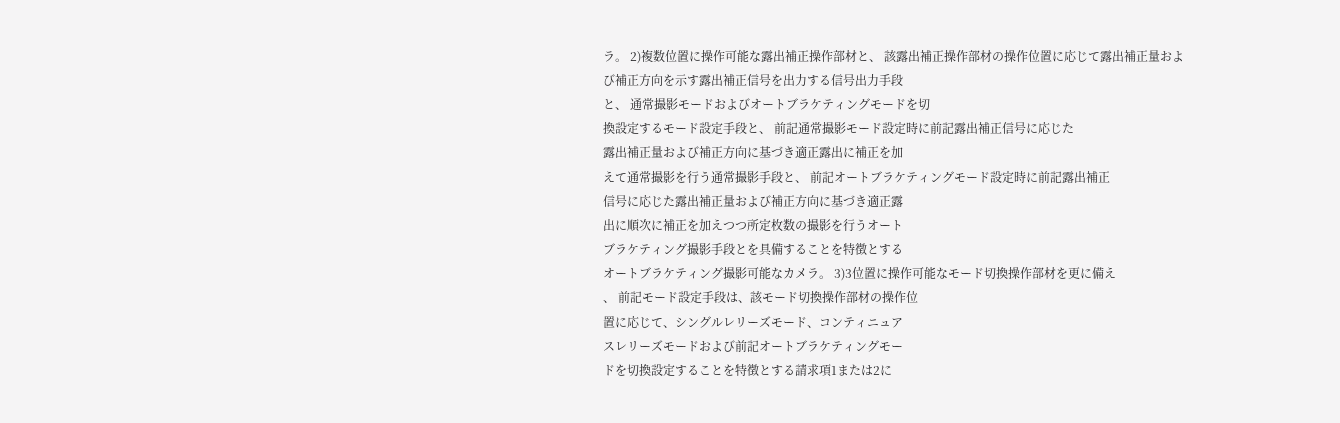ラ。 2)複数位置に操作可能な露出補正操作部材と、 該露出補正操作部材の操作位置に応じて露出補正量およ
び補正方向を示す露出補正信号を出力する信号出力手段
と、 通常撮影モードおよびオートブラケティングモードを切
換設定するモード設定手段と、 前記通常撮影モード設定時に前記露出補正信号に応じた
露出補正量および補正方向に基づき適正露出に補正を加
えて通常撮影を行う通常撮影手段と、 前記オートブラケティングモード設定時に前記露出補正
信号に応じた露出補正量および補正方向に基づき適正露
出に順次に補正を加えつつ所定枚数の撮影を行うオート
ブラケティング撮影手段とを具備することを特徴とする
オートブラケティング撮影可能なカメラ。 3)3位置に操作可能なモード切換操作部材を更に備え
、 前記モード設定手段は、該モード切換操作部材の操作位
置に応じて、シングルレリーズモード、コンティニュア
スレリーズモードおよび前記オートブラケティングモー
ドを切換設定することを特徴とする請求項1または2に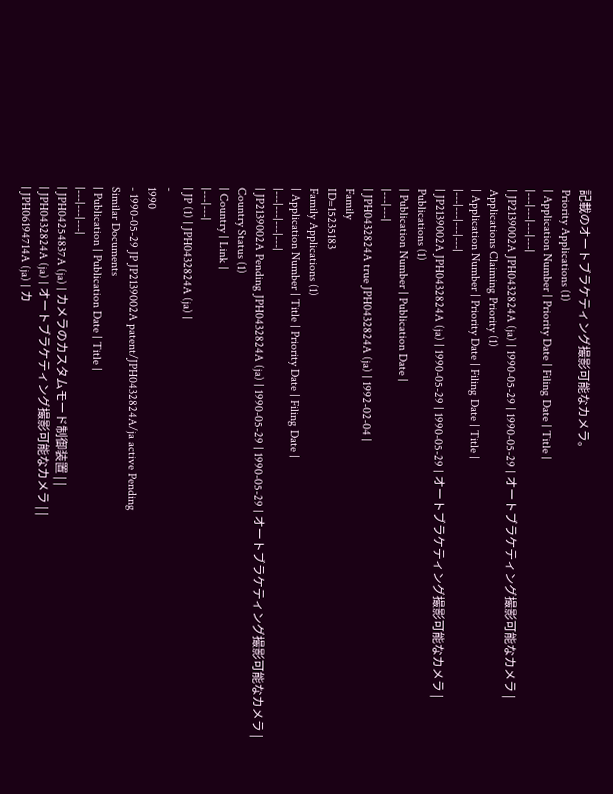記載のオートブラケティング撮影可能なカメラ。
Priority Applications (1)
| Application Number | Priority Date | Filing Date | Title |
|---|---|---|---|
| JP2139002A JPH0432824A (ja) | 1990-05-29 | 1990-05-29 | オートブラケティング撮影可能なカメラ |
Applications Claiming Priority (1)
| Application Number | Priority Date | Filing Date | Title |
|---|---|---|---|
| JP2139002A JPH0432824A (ja) | 1990-05-29 | 1990-05-29 | オートブラケティング撮影可能なカメラ |
Publications (1)
| Publication Number | Publication Date |
|---|---|
| JPH0432824A true JPH0432824A (ja) | 1992-02-04 |
Family
ID=15235183
Family Applications (1)
| Application Number | Title | Priority Date | Filing Date |
|---|---|---|---|
| JP2139002A Pending JPH0432824A (ja) | 1990-05-29 | 1990-05-29 | オートブラケティング撮影可能なカメラ |
Country Status (1)
| Country | Link |
|---|---|
| JP (1) | JPH0432824A (ja) |
-
1990
- 1990-05-29 JP JP2139002A patent/JPH0432824A/ja active Pending
Similar Documents
| Publication | Publication Date | Title |
|---|---|---|
| JPH04254837A (ja) | カメラのカスタムモード制御装置 | |
| JPH0432824A (ja) | オートブラケティング撮影可能なカメラ | |
| JPH06194714A (ja) | カ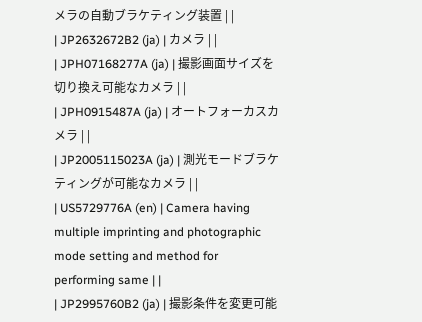メラの自動ブラケティング装置 | |
| JP2632672B2 (ja) | カメラ | |
| JPH07168277A (ja) | 撮影画面サイズを切り換え可能なカメラ | |
| JPH0915487A (ja) | オートフォーカスカメラ | |
| JP2005115023A (ja) | 測光モードブラケティングが可能なカメラ | |
| US5729776A (en) | Camera having multiple imprinting and photographic mode setting and method for performing same | |
| JP2995760B2 (ja) | 撮影条件を変更可能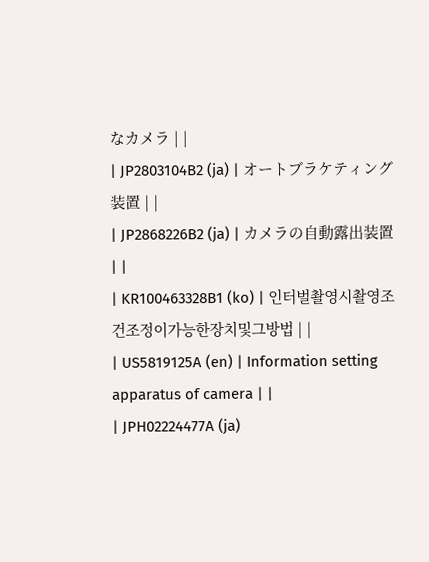なカメラ | |
| JP2803104B2 (ja) | オートブラケティング装置 | |
| JP2868226B2 (ja) | カメラの自動露出装置 | |
| KR100463328B1 (ko) | 인터벌촬영시촬영조건조정이가능한장치및그방법 | |
| US5819125A (en) | Information setting apparatus of camera | |
| JPH02224477A (ja)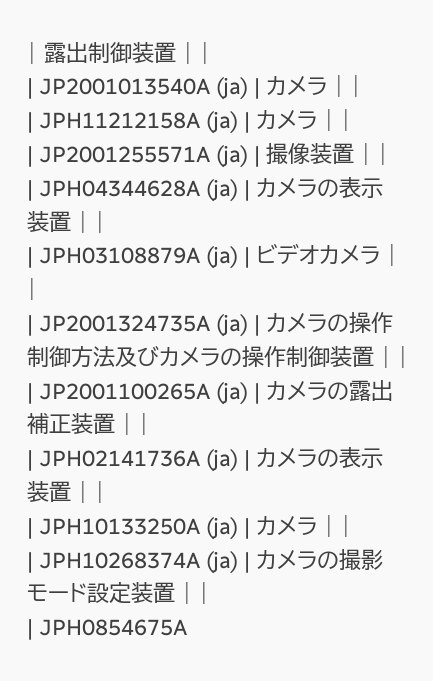| 露出制御装置 | |
| JP2001013540A (ja) | カメラ | |
| JPH11212158A (ja) | カメラ | |
| JP2001255571A (ja) | 撮像装置 | |
| JPH04344628A (ja) | カメラの表示装置 | |
| JPH03108879A (ja) | ビデオカメラ | |
| JP2001324735A (ja) | カメラの操作制御方法及びカメラの操作制御装置 | |
| JP2001100265A (ja) | カメラの露出補正装置 | |
| JPH02141736A (ja) | カメラの表示装置 | |
| JPH10133250A (ja) | カメラ | |
| JPH10268374A (ja) | カメラの撮影モード設定装置 | |
| JPH0854675A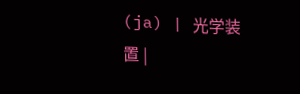(ja) | 光学装置 |